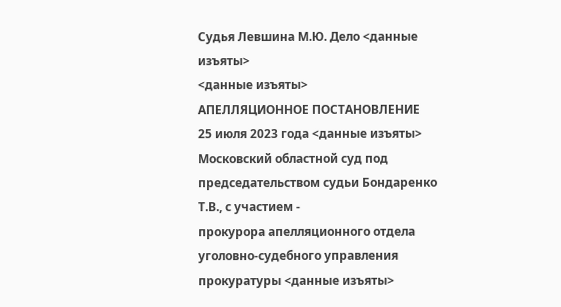Судья Левшина М.Ю. Дело <данные изъяты>
<данные изъяты>
АПЕЛЛЯЦИОННОЕ ПОСТАНОВЛЕНИЕ
25 июля 2023 года <данные изъяты>
Московский областной суд под председательством судьи Бондаренко Т.В., с участием -
прокурора апелляционного отдела уголовно-судебного управления прокуратуры <данные изъяты>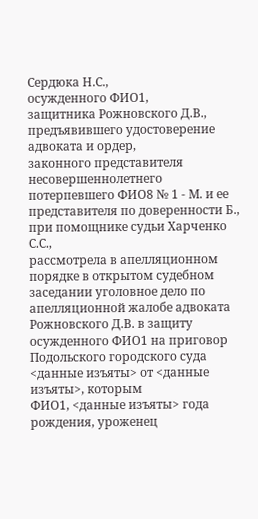Сердюка Н.С.,
осужденного ФИО1,
защитника Рожновского Д.В., предъявившего удостоверение адвоката и ордер,
законного представителя несовершеннолетнего потерпевшего ФИО8 № 1 - М. и ее представителя по доверенности Б.,
при помощнике судьи Харченко С.С.,
рассмотрела в апелляционном порядке в открытом судебном заседании уголовное дело по апелляционной жалобе адвоката Рожновского Д.В. в защиту осужденного ФИО1 на приговор Подольского городского суда <данные изъяты> от <данные изъяты>, которым
ФИО1, <данные изъяты> года рождения, уроженец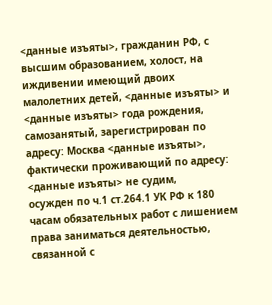<данные изъяты>, гражданин РФ, с высшим образованием, холост, на иждивении имеющий двоих малолетних детей, <данные изъяты> и <данные изъяты> года рождения, самозанятый, зарегистрирован по адресу: Москва <данные изъяты>, фактически проживающий по адресу: <данные изъяты> не судим,
осужден по ч.1 ст.264.1 УК РФ к 180 часам обязательных работ с лишением права заниматься деятельностью, связанной с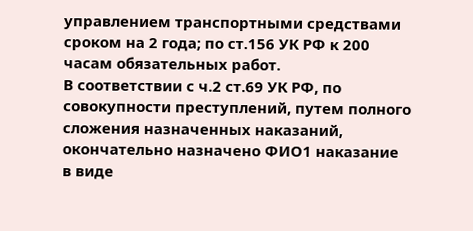управлением транспортными средствами сроком на 2 года; по ст.156 УК РФ к 200 часам обязательных работ.
В соответствии с ч.2 ст.69 УК РФ, по совокупности преступлений, путем полного сложения назначенных наказаний, окончательно назначено ФИО1 наказание в виде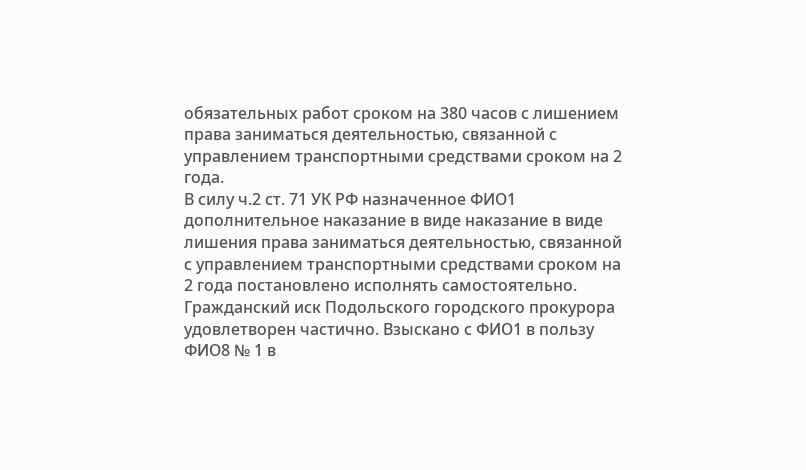обязательных работ сроком на 380 часов с лишением права заниматься деятельностью, связанной с управлением транспортными средствами сроком на 2 года.
В силу ч.2 ст. 71 УК РФ назначенное ФИО1 дополнительное наказание в виде наказание в виде лишения права заниматься деятельностью, связанной с управлением транспортными средствами сроком на 2 года постановлено исполнять самостоятельно.
Гражданский иск Подольского городского прокурора удовлетворен частично. Взыскано с ФИО1 в пользу ФИО8 № 1 в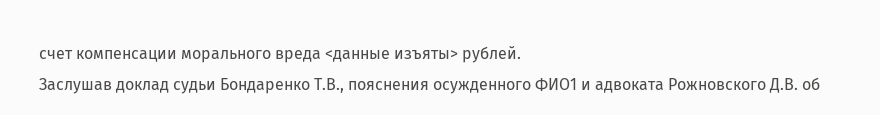счет компенсации морального вреда <данные изъяты> рублей.
Заслушав доклад судьи Бондаренко Т.В., пояснения осужденного ФИО1 и адвоката Рожновского Д.В. об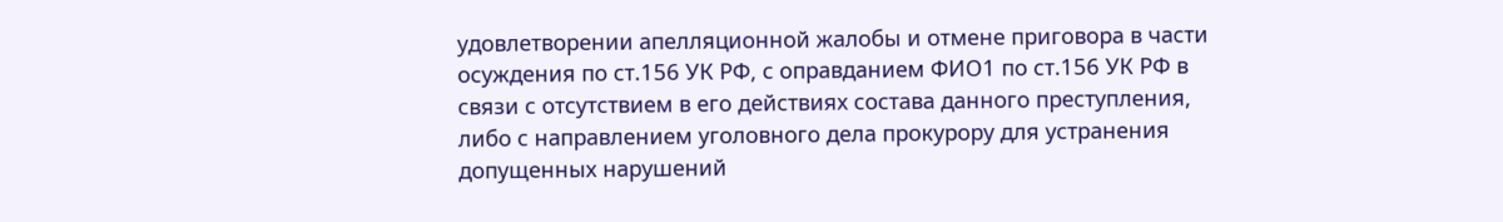удовлетворении апелляционной жалобы и отмене приговора в части осуждения по ст.156 УК РФ, с оправданием ФИО1 по ст.156 УК РФ в связи с отсутствием в его действиях состава данного преступления, либо с направлением уголовного дела прокурору для устранения допущенных нарушений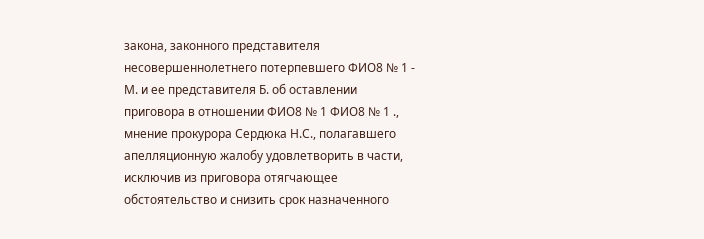закона, законного представителя несовершеннолетнего потерпевшего ФИО8 № 1 - М. и ее представителя Б. об оставлении приговора в отношении ФИО8 № 1 ФИО8 № 1 ., мнение прокурора Сердюка Н.С., полагавшего апелляционную жалобу удовлетворить в части, исключив из приговора отягчающее обстоятельство и снизить срок назначенного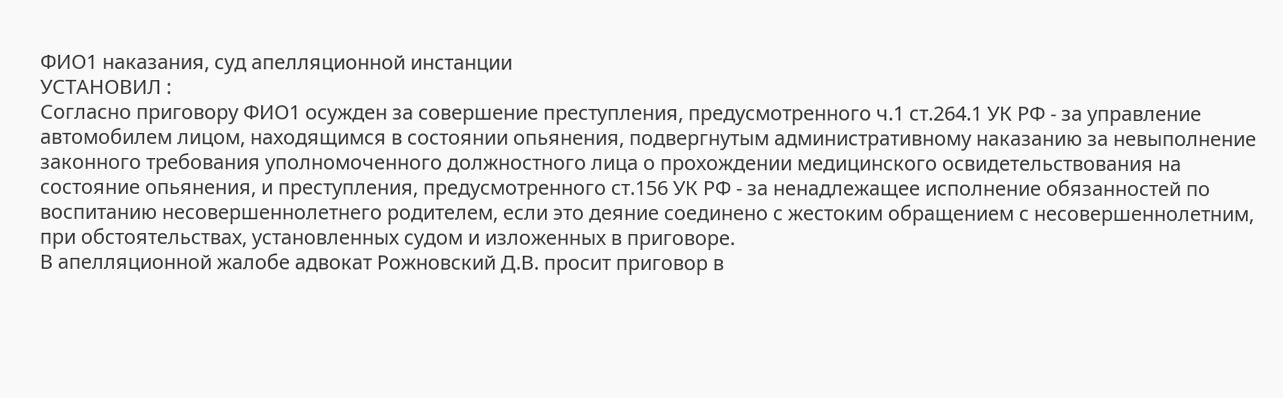ФИО1 наказания, суд апелляционной инстанции
УСТАНОВИЛ :
Согласно приговору ФИО1 осужден за совершение преступления, предусмотренного ч.1 ст.264.1 УК РФ - за управление автомобилем лицом, находящимся в состоянии опьянения, подвергнутым административному наказанию за невыполнение законного требования уполномоченного должностного лица о прохождении медицинского освидетельствования на состояние опьянения, и преступления, предусмотренного ст.156 УК РФ - за ненадлежащее исполнение обязанностей по воспитанию несовершеннолетнего родителем, если это деяние соединено с жестоким обращением с несовершеннолетним, при обстоятельствах, установленных судом и изложенных в приговоре.
В апелляционной жалобе адвокат Рожновский Д.В. просит приговор в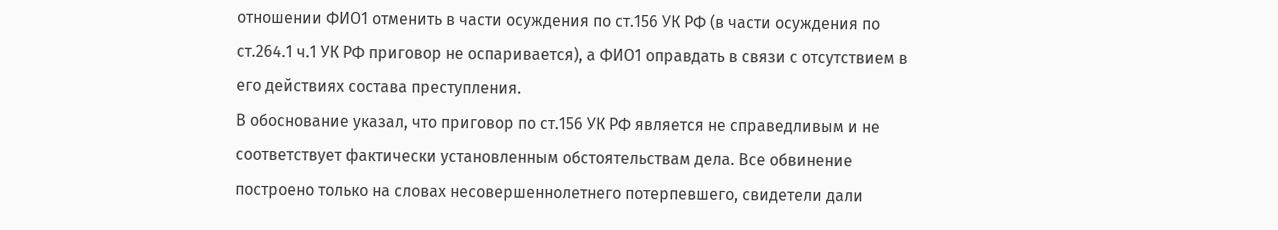отношении ФИО1 отменить в части осуждения по ст.156 УК РФ (в части осуждения по ст.264.1 ч.1 УК РФ приговор не оспаривается), а ФИО1 оправдать в связи с отсутствием в его действиях состава преступления.
В обоснование указал, что приговор по ст.156 УК РФ является не справедливым и не соответствует фактически установленным обстоятельствам дела. Все обвинение построено только на словах несовершеннолетнего потерпевшего, свидетели дали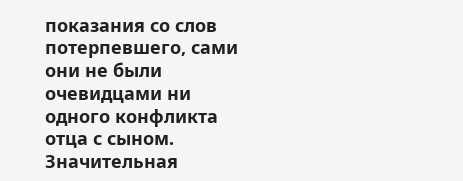показания со слов потерпевшего, сами они не были очевидцами ни одного конфликта отца с сыном. Значительная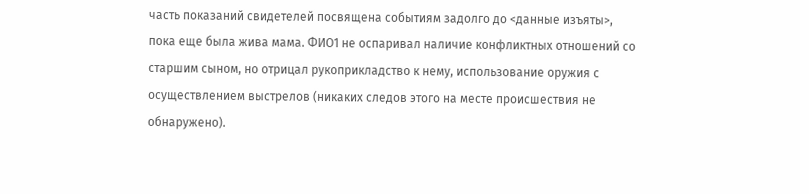часть показаний свидетелей посвящена событиям задолго до <данные изъяты>, пока еще была жива мама. ФИО1 не оспаривал наличие конфликтных отношений со старшим сыном, но отрицал рукоприкладство к нему, использование оружия с осуществлением выстрелов (никаких следов этого на месте происшествия не обнаружено).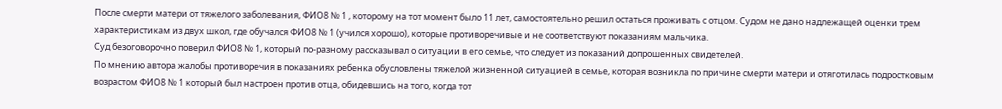После смерти матери от тяжелого заболевания, ФИО8 № 1 , которому на тот момент было 11 лет, самостоятельно решил остаться проживать с отцом. Судом не дано надлежащей оценки трем характеристикам из двух школ, где обучался ФИО8 № 1 (учился хорошо), которые противоречивые и не соответствуют показаниям мальчика.
Суд безоговорочно поверил ФИО8 № 1, который по-разному рассказывал о ситуации в его семье, что следует из показаний допрошенных свидетелей.
По мнению автора жалобы противоречия в показаниях ребенка обусловлены тяжелой жизненной ситуацией в семье, которая возникла по причине смерти матери и отяготилась подростковым возрастом ФИО8 № 1 который был настроен против отца, обидевшись на того, когда тот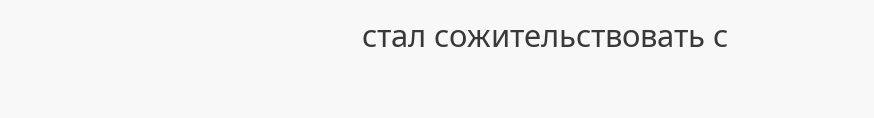стал сожительствовать с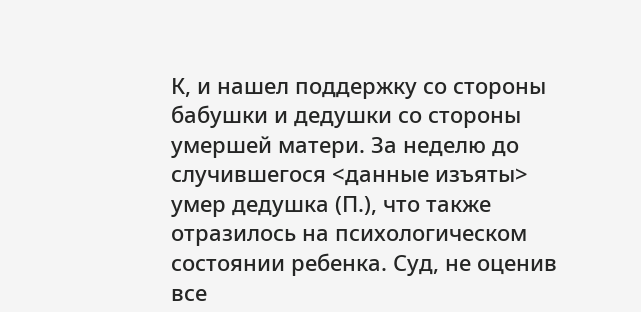К, и нашел поддержку со стороны бабушки и дедушки со стороны умершей матери. За неделю до случившегося <данные изъяты> умер дедушка (П.), что также отразилось на психологическом состоянии ребенка. Суд, не оценив все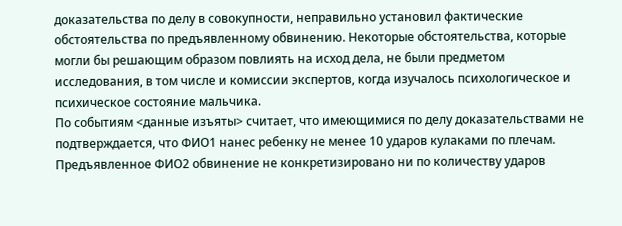доказательства по делу в совокупности, неправильно установил фактические обстоятельства по предъявленному обвинению. Некоторые обстоятельства, которые могли бы решающим образом повлиять на исход дела, не были предметом исследования, в том числе и комиссии экспертов, когда изучалось психологическое и психическое состояние мальчика.
По событиям <данные изъяты> считает, что имеющимися по делу доказательствами не подтверждается, что ФИО1 нанес ребенку не менее 10 ударов кулаками по плечам. Предъявленное ФИО2 обвинение не конкретизировано ни по количеству ударов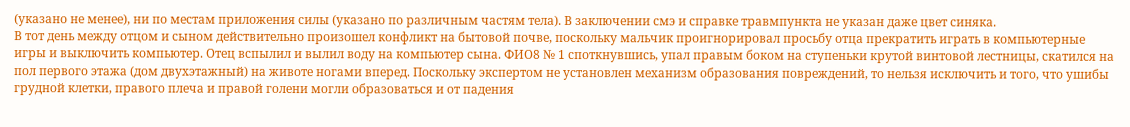(указано не менее), ни по местам приложения силы (указано по различным частям тела). В заключении смэ и справке травмпункта не указан даже цвет синяка.
В тот день между отцом и сыном действительно произошел конфликт на бытовой почве, поскольку мальчик проигнорировал просьбу отца прекратить играть в компьютерные игры и выключить компьютер. Отец вспылил и вылил воду на компьютер сына. ФИО8 № 1 споткнувшись, упал правым боком на ступеньки крутой винтовой лестницы, скатился на пол первого этажа (дом двухэтажный) на животе ногами вперед. Поскольку экспертом не установлен механизм образования повреждений, то нельзя исключить и того, что ушибы грудной клетки, правого плеча и правой голени могли образоваться и от падения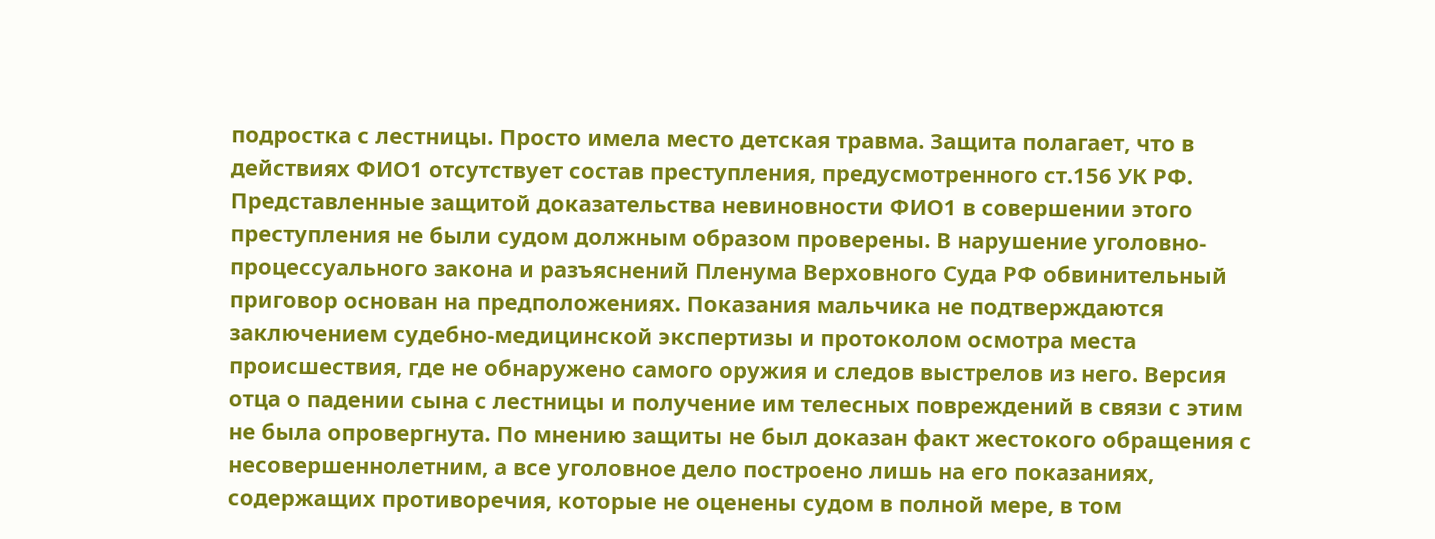подростка с лестницы. Просто имела место детская травма. Защита полагает, что в действиях ФИО1 отсутствует состав преступления, предусмотренного ст.156 УК РФ. Представленные защитой доказательства невиновности ФИО1 в совершении этого преступления не были судом должным образом проверены. В нарушение уголовно-процессуального закона и разъяснений Пленума Верховного Суда РФ обвинительный приговор основан на предположениях. Показания мальчика не подтверждаются заключением судебно-медицинской экспертизы и протоколом осмотра места происшествия, где не обнаружено самого оружия и следов выстрелов из него. Версия отца о падении сына с лестницы и получение им телесных повреждений в связи с этим не была опровергнута. По мнению защиты не был доказан факт жестокого обращения с несовершеннолетним, а все уголовное дело построено лишь на его показаниях, содержащих противоречия, которые не оценены судом в полной мере, в том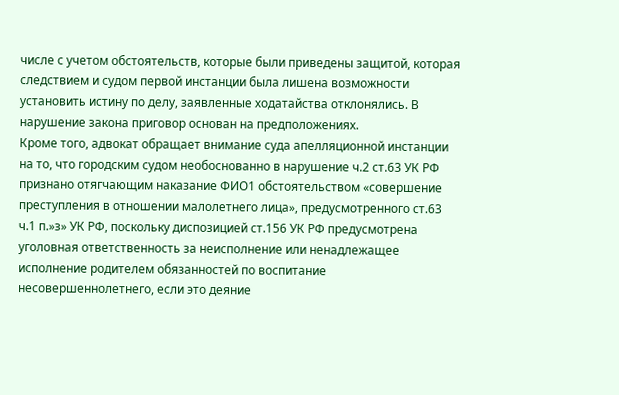числе с учетом обстоятельств, которые были приведены защитой, которая следствием и судом первой инстанции была лишена возможности установить истину по делу, заявленные ходатайства отклонялись. В нарушение закона приговор основан на предположениях.
Кроме того, адвокат обращает внимание суда апелляционной инстанции на то, что городским судом необоснованно в нарушение ч.2 ст.63 УК РФ признано отягчающим наказание ФИО1 обстоятельством «совершение преступления в отношении малолетнего лица», предусмотренного ст.63 ч.1 п.»з» УК РФ, поскольку диспозицией ст.156 УК РФ предусмотрена уголовная ответственность за неисполнение или ненадлежащее исполнение родителем обязанностей по воспитание несовершеннолетнего, если это деяние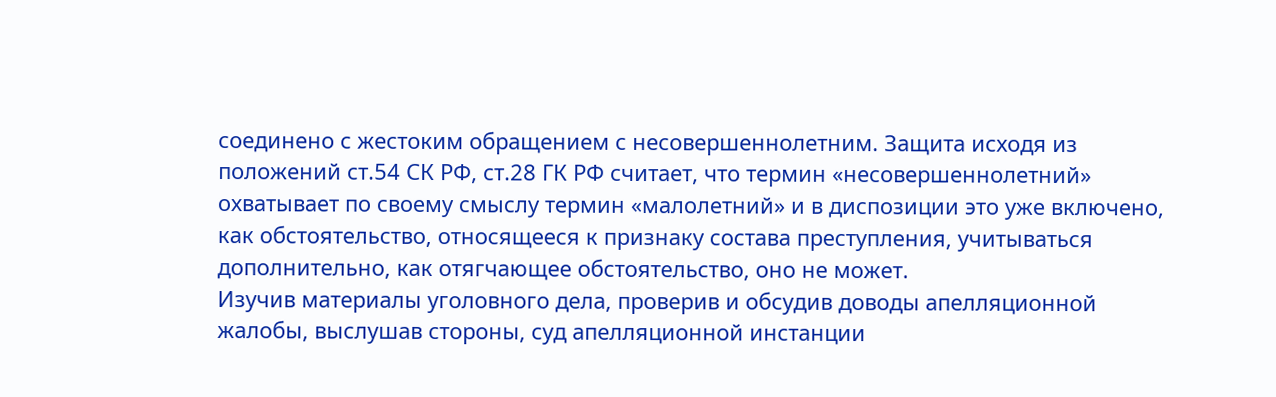соединено с жестоким обращением с несовершеннолетним. Защита исходя из положений ст.54 СК РФ, ст.28 ГК РФ считает, что термин «несовершеннолетний» охватывает по своему смыслу термин «малолетний» и в диспозиции это уже включено, как обстоятельство, относящееся к признаку состава преступления, учитываться дополнительно, как отягчающее обстоятельство, оно не может.
Изучив материалы уголовного дела, проверив и обсудив доводы апелляционной жалобы, выслушав стороны, суд апелляционной инстанции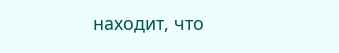находит, что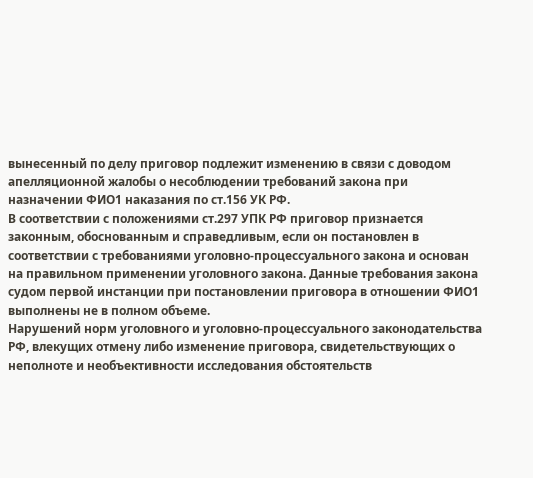вынесенный по делу приговор подлежит изменению в связи с доводом апелляционной жалобы о несоблюдении требований закона при назначении ФИО1 наказания по ст.156 УК РФ.
В соответствии с положениями ст.297 УПК РФ приговор признается законным, обоснованным и справедливым, если он постановлен в соответствии с требованиями уголовно-процессуального закона и основан на правильном применении уголовного закона. Данные требования закона судом первой инстанции при постановлении приговора в отношении ФИО1 выполнены не в полном объеме.
Нарушений норм уголовного и уголовно-процессуального законодательства РФ, влекущих отмену либо изменение приговора, свидетельствующих о неполноте и необъективности исследования обстоятельств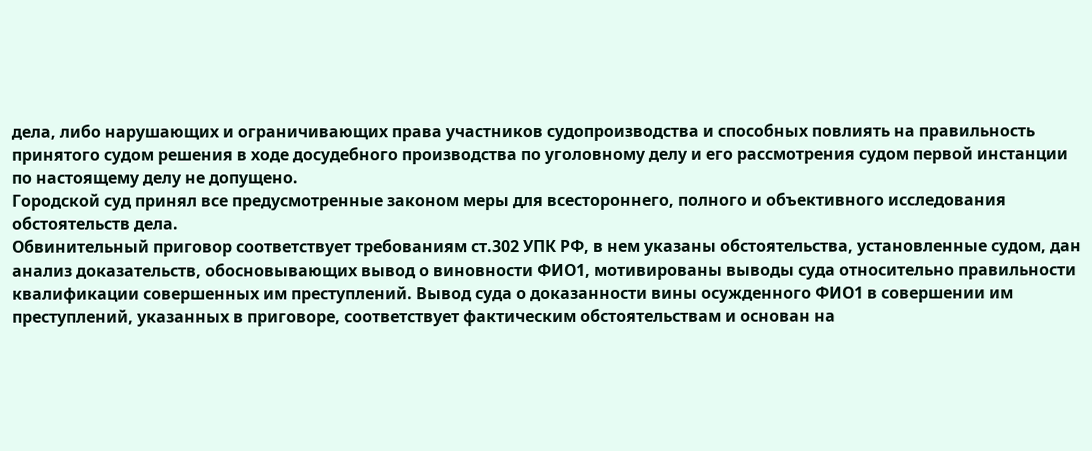дела, либо нарушающих и ограничивающих права участников судопроизводства и способных повлиять на правильность принятого судом решения в ходе досудебного производства по уголовному делу и его рассмотрения судом первой инстанции по настоящему делу не допущено.
Городской суд принял все предусмотренные законом меры для всестороннего, полного и объективного исследования обстоятельств дела.
Обвинительный приговор соответствует требованиям ст.302 УПК РФ, в нем указаны обстоятельства, установленные судом, дан анализ доказательств, обосновывающих вывод о виновности ФИО1, мотивированы выводы суда относительно правильности квалификации совершенных им преступлений. Вывод суда о доказанности вины осужденного ФИО1 в совершении им преступлений, указанных в приговоре, соответствует фактическим обстоятельствам и основан на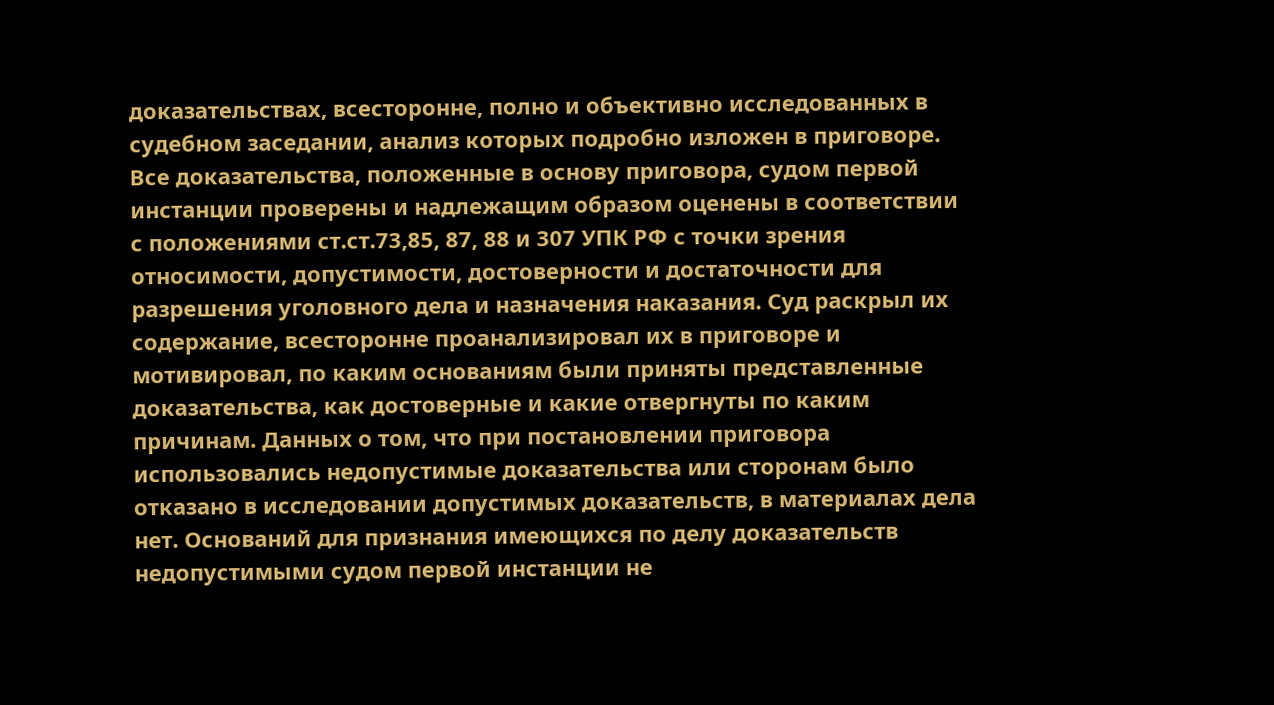доказательствах, всесторонне, полно и объективно исследованных в судебном заседании, анализ которых подробно изложен в приговоре. Все доказательства, положенные в основу приговора, судом первой инстанции проверены и надлежащим образом оценены в соответствии с положениями ст.ст.73,85, 87, 88 и 307 УПК РФ с точки зрения относимости, допустимости, достоверности и достаточности для разрешения уголовного дела и назначения наказания. Суд раскрыл их содержание, всесторонне проанализировал их в приговоре и мотивировал, по каким основаниям были приняты представленные доказательства, как достоверные и какие отвергнуты по каким причинам. Данных о том, что при постановлении приговора использовались недопустимые доказательства или сторонам было отказано в исследовании допустимых доказательств, в материалах дела нет. Оснований для признания имеющихся по делу доказательств недопустимыми судом первой инстанции не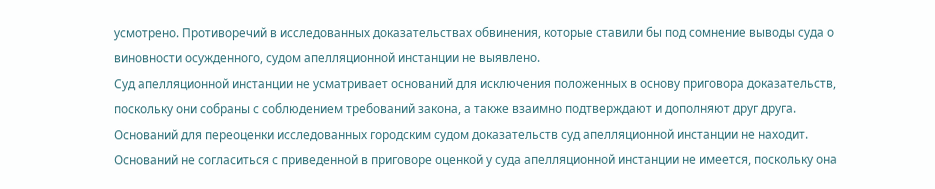усмотрено. Противоречий в исследованных доказательствах обвинения, которые ставили бы под сомнение выводы суда о виновности осужденного, судом апелляционной инстанции не выявлено.
Суд апелляционной инстанции не усматривает оснований для исключения положенных в основу приговора доказательств, поскольку они собраны с соблюдением требований закона, а также взаимно подтверждают и дополняют друг друга. Оснований для переоценки исследованных городским судом доказательств суд апелляционной инстанции не находит. Оснований не согласиться с приведенной в приговоре оценкой у суда апелляционной инстанции не имеется, поскольку она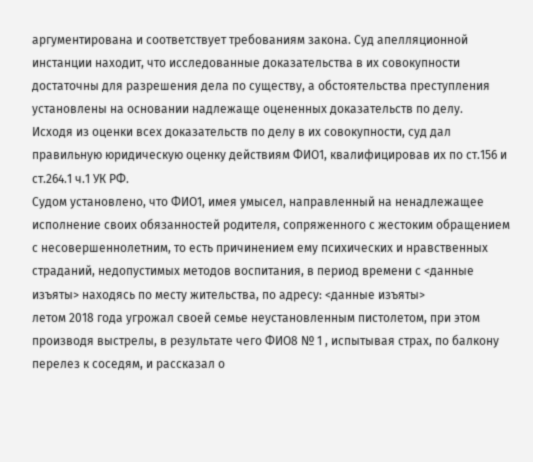аргументирована и соответствует требованиям закона. Суд апелляционной инстанции находит, что исследованные доказательства в их совокупности достаточны для разрешения дела по существу, а обстоятельства преступления установлены на основании надлежаще оцененных доказательств по делу.
Исходя из оценки всех доказательств по делу в их совокупности, суд дал правильную юридическую оценку действиям ФИО1, квалифицировав их по ст.156 и ст.264.1 ч.1 УК РФ.
Судом установлено, что ФИО1, имея умысел, направленный на ненадлежащее исполнение своих обязанностей родителя, сопряженного с жестоким обращением с несовершеннолетним, то есть причинением ему психических и нравственных страданий, недопустимых методов воспитания, в период времени с <данные изъяты> находясь по месту жительства, по адресу: <данные изъяты>
летом 2018 года угрожал своей семье неустановленным пистолетом, при этом производя выстрелы, в результате чего ФИО8 № 1 , испытывая страх, по балкону перелез к соседям, и рассказал о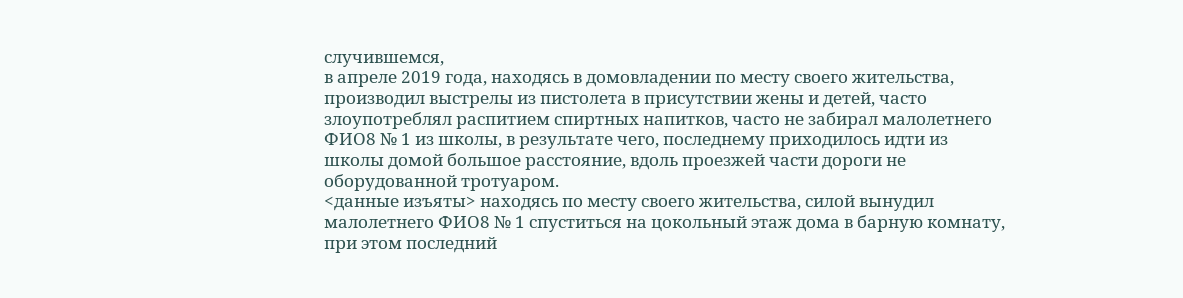случившемся,
в апреле 2019 года, находясь в домовладении по месту своего жительства, производил выстрелы из пистолета в присутствии жены и детей, часто злоупотреблял распитием спиртных напитков, часто не забирал малолетнего ФИО8 № 1 из школы, в результате чего, последнему приходилось идти из школы домой большое расстояние, вдоль проезжей части дороги не оборудованной тротуаром.
<данные изъяты> находясь по месту своего жительства, силой вынудил малолетнего ФИО8 № 1 спуститься на цокольный этаж дома в барную комнату, при этом последний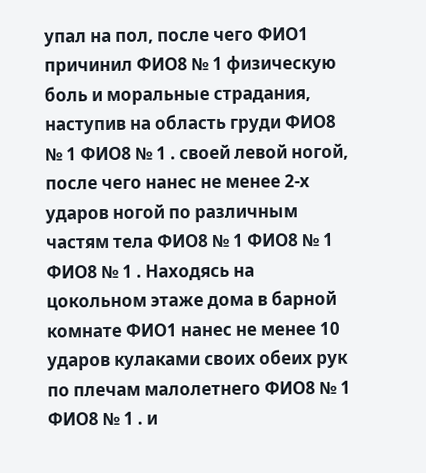упал на пол, после чего ФИО1 причинил ФИО8 № 1 физическую боль и моральные страдания, наступив на область груди ФИО8 № 1 ФИО8 № 1 . своей левой ногой, после чего нанес не менее 2-х ударов ногой по различным частям тела ФИО8 № 1 ФИО8 № 1 ФИО8 № 1 . Находясь на цокольном этаже дома в барной комнате ФИО1 нанес не менее 10 ударов кулаками своих обеих рук по плечам малолетнего ФИО8 № 1 ФИО8 № 1 . и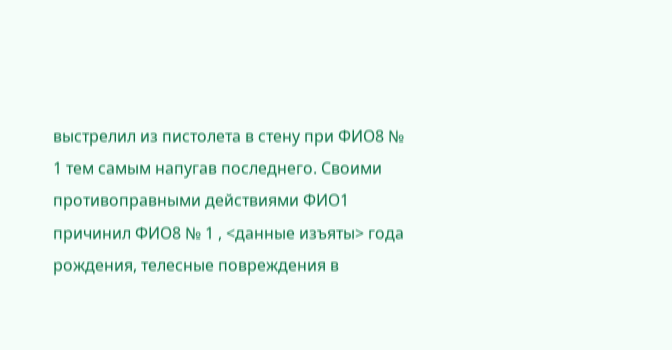выстрелил из пистолета в стену при ФИО8 № 1 тем самым напугав последнего. Своими противоправными действиями ФИО1 причинил ФИО8 № 1 , <данные изъяты> года рождения, телесные повреждения в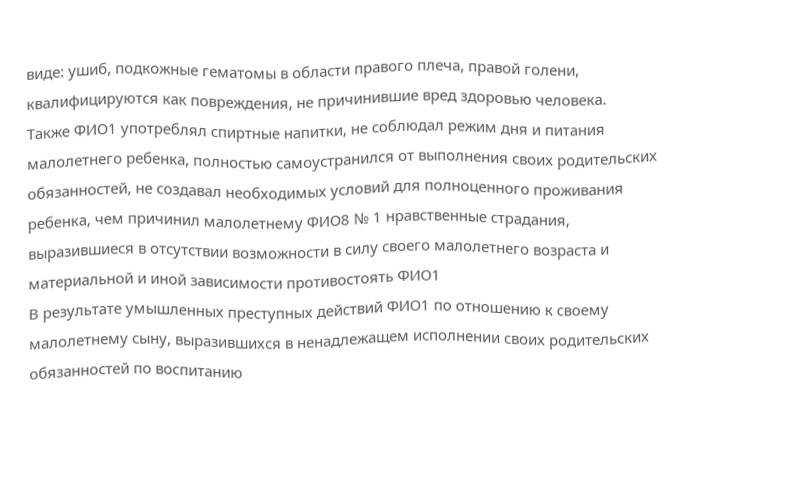виде: ушиб, подкожные гематомы в области правого плеча, правой голени, квалифицируются как повреждения, не причинившие вред здоровью человека.
Также ФИО1 употреблял спиртные напитки, не соблюдал режим дня и питания малолетнего ребенка, полностью самоустранился от выполнения своих родительских обязанностей, не создавал необходимых условий для полноценного проживания ребенка, чем причинил малолетнему ФИО8 № 1 нравственные страдания, выразившиеся в отсутствии возможности в силу своего малолетнего возраста и материальной и иной зависимости противостоять ФИО1
В результате умышленных преступных действий ФИО1 по отношению к своему малолетнему сыну, выразившихся в ненадлежащем исполнении своих родительских обязанностей по воспитанию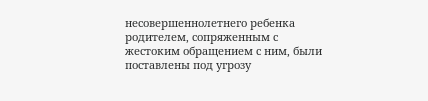несовершеннолетнего ребенка родителем, сопряженным с жестоким обращением с ним, были поставлены под угрозу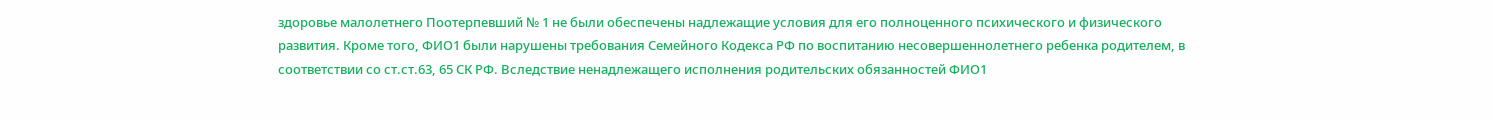здоровье малолетнего Поотерпевший № 1 не были обеспечены надлежащие условия для его полноценного психического и физического развития. Кроме того, ФИО1 были нарушены требования Семейного Кодекса РФ по воспитанию несовершеннолетнего ребенка родителем, в соответствии со ст.ст.63, 65 СК РФ. Вследствие ненадлежащего исполнения родительских обязанностей ФИО1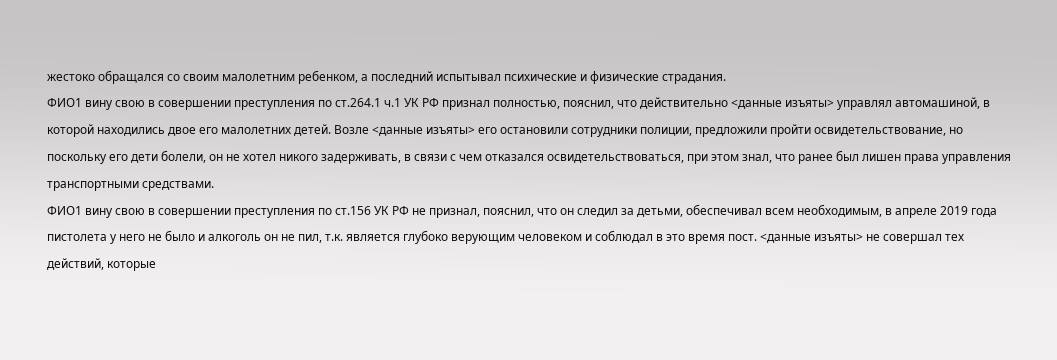жестоко обращался со своим малолетним ребенком, а последний испытывал психические и физические страдания.
ФИО1 вину свою в совершении преступления по ст.264.1 ч.1 УК РФ признал полностью, пояснил, что действительно <данные изъяты> управлял автомашиной, в которой находились двое его малолетних детей. Возле <данные изъяты> его остановили сотрудники полиции, предложили пройти освидетельствование, но поскольку его дети болели, он не хотел никого задерживать, в связи с чем отказался освидетельствоваться, при этом знал, что ранее был лишен права управления транспортными средствами.
ФИО1 вину свою в совершении преступления по ст.156 УК РФ не признал, пояснил, что он следил за детьми, обеспечивал всем необходимым, в апреле 2019 года пистолета у него не было и алкоголь он не пил, т.к. является глубоко верующим человеком и соблюдал в это время пост. <данные изъяты> не совершал тех действий, которые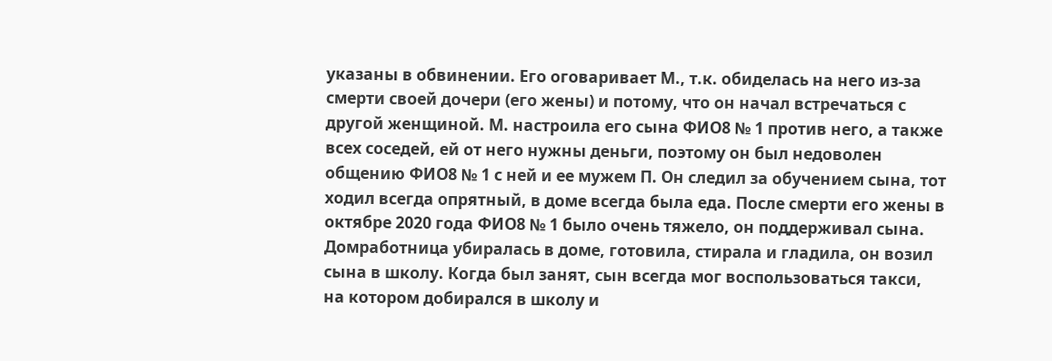указаны в обвинении. Его оговаривает М., т.к. обиделась на него из-за смерти своей дочери (его жены) и потому, что он начал встречаться с другой женщиной. М. настроила его сына ФИО8 № 1 против него, а также всех соседей, ей от него нужны деньги, поэтому он был недоволен общению ФИО8 № 1 с ней и ее мужем П. Он следил за обучением сына, тот ходил всегда опрятный, в доме всегда была еда. После смерти его жены в октябре 2020 года ФИО8 № 1 было очень тяжело, он поддерживал сына. Домработница убиралась в доме, готовила, стирала и гладила, он возил сына в школу. Когда был занят, сын всегда мог воспользоваться такси, на котором добирался в школу и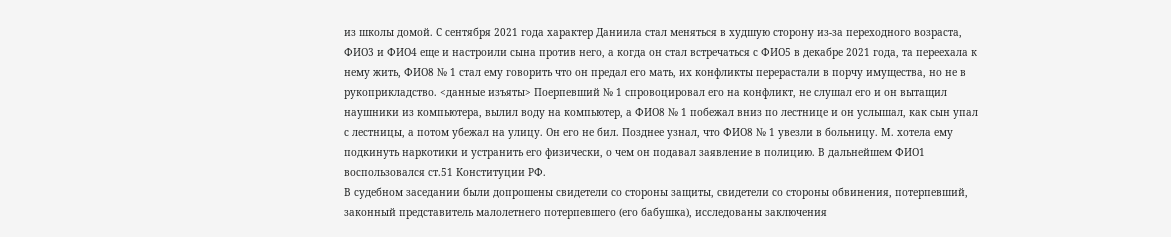из школы домой. С сентября 2021 года характер Даниила стал меняться в худшую сторону из-за переходного возраста, ФИО3 и ФИО4 еще и настроили сына против него, а когда он стал встречаться с ФИО5 в декабре 2021 года, та переехала к нему жить, ФИО8 № 1 стал ему говорить что он предал его мать, их конфликты перерастали в порчу имущества, но не в рукоприкладство. <данные изъяты> Поерпевший № 1 спровоцировал его на конфликт, не слушал его и он вытащил наушники из компьютера, вылил воду на компьютер, а ФИО8 № 1 побежал вниз по лестнице и он услышал, как сын упал с лестницы, а потом убежал на улицу. Он его не бил. Позднее узнал, что ФИО8 № 1 увезли в больницу. М. хотела ему подкинуть наркотики и устранить его физически, о чем он подавал заявление в полицию. В дальнейшем ФИО1 воспользовался ст.51 Конституции РФ.
В судебном заседании были допрошены свидетели со стороны защиты, свидетели со стороны обвинения, потерпевший, законный представитель малолетнего потерпевшего (его бабушка), исследованы заключения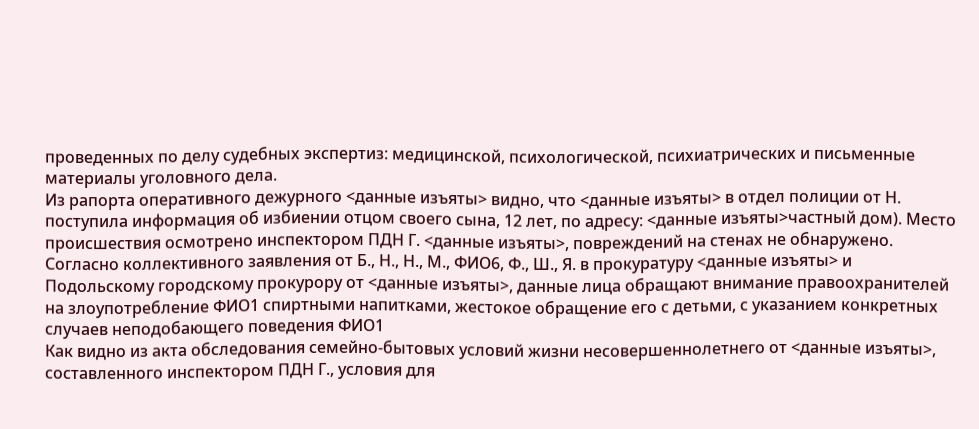проведенных по делу судебных экспертиз: медицинской, психологической, психиатрических и письменные материалы уголовного дела.
Из рапорта оперативного дежурного <данные изъяты> видно, что <данные изъяты> в отдел полиции от Н. поступила информация об избиении отцом своего сына, 12 лет, по адресу: <данные изъяты>частный дом). Место происшествия осмотрено инспектором ПДН Г. <данные изъяты>, повреждений на стенах не обнаружено.
Согласно коллективного заявления от Б., Н., Н., М., ФИО6, Ф., Ш., Я. в прокуратуру <данные изъяты> и Подольскому городскому прокурору от <данные изъяты>, данные лица обращают внимание правоохранителей на злоупотребление ФИО1 спиртными напитками, жестокое обращение его с детьми, с указанием конкретных случаев неподобающего поведения ФИО1
Как видно из акта обследования семейно-бытовых условий жизни несовершеннолетнего от <данные изъяты>, составленного инспектором ПДН Г., условия для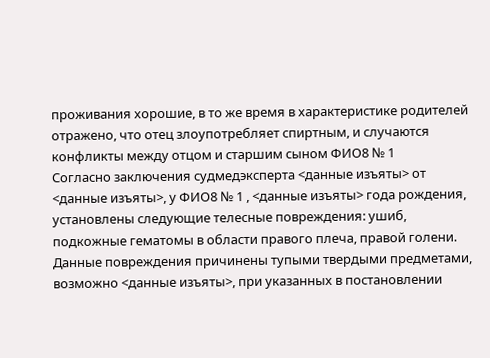проживания хорошие, в то же время в характеристике родителей отражено, что отец злоупотребляет спиртным, и случаются конфликты между отцом и старшим сыном ФИО8 № 1
Согласно заключения судмедэксперта <данные изъяты> от <данные изъяты>, у ФИО8 № 1 , <данные изъяты> года рождения, установлены следующие телесные повреждения: ушиб, подкожные гематомы в области правого плеча, правой голени. Данные повреждения причинены тупыми твердыми предметами, возможно <данные изъяты>, при указанных в постановлении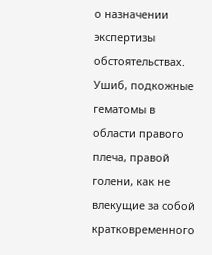о назначении экспертизы обстоятельствах. Ушиб, подкожные гематомы в области правого плеча, правой голени, как не влекущие за собой кратковременного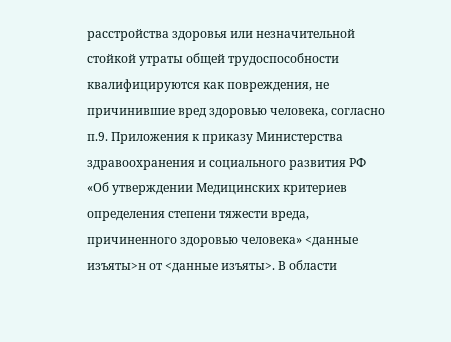расстройства здоровья или незначительной стойкой утраты общей трудоспособности квалифицируются как повреждения, не причинившие вред здоровью человека, согласно п.9. Приложения к приказу Министерства здравоохранения и социального развития РФ «Об утверждении Медицинских критериев определения степени тяжести вреда, причиненного здоровью человека» <данные изъяты>н от <данные изъяты>. В области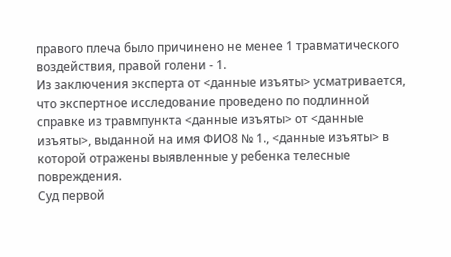правого плеча было причинено не менее 1 травматического воздействия, правой голени - 1.
Из заключения эксперта от <данные изъяты> усматривается, что экспертное исследование проведено по подлинной справке из травмпункта <данные изъяты> от <данные изъяты>, выданной на имя ФИО8 № 1., <данные изъяты> в которой отражены выявленные у ребенка телесные повреждения.
Суд первой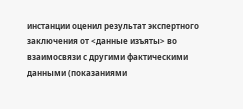инстанции оценил результат экспертного заключения от <данные изъяты> во взаимосвязи с другими фактическими данными (показаниями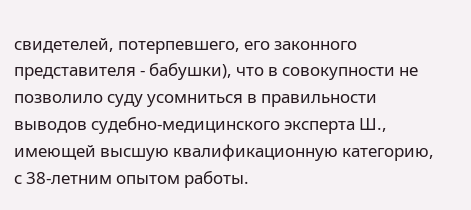свидетелей, потерпевшего, его законного представителя - бабушки), что в совокупности не позволило суду усомниться в правильности выводов судебно-медицинского эксперта Ш., имеющей высшую квалификационную категорию, с 38-летним опытом работы.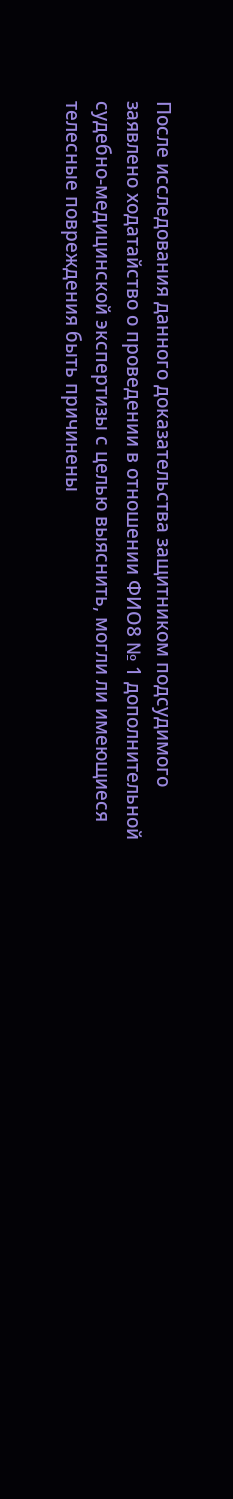После исследования данного доказательства защитником подсудимого заявлено ходатайство о проведении в отношении ФИО8 № 1 дополнительной судебно-медицинской экспертизы с целью выяснить, могли ли имеющиеся телесные повреждения быть причинены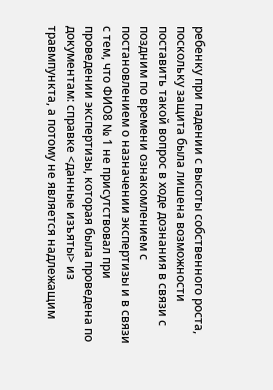ребенку при падении с высоты собственного роста, поскольку защита была лишена возможности поставить такой вопрос в ходе дознания в связи с поздним по времени ознакомлением с постановлением о назначении экспертизы и в связи с тем, что ФИО8 № 1 не присутствовал при проведении экспертизы, которая была проведена по документам: справке <данные изъяты> из травмпункта, а потому не является надлежащим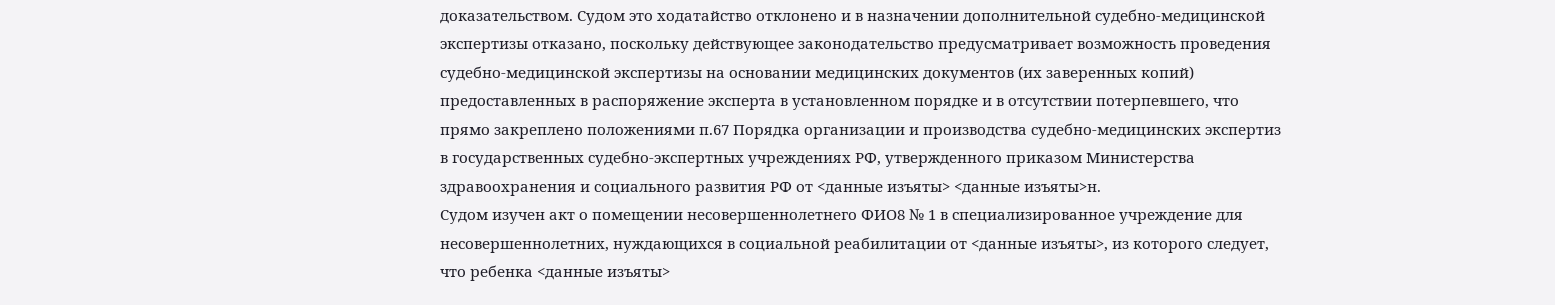доказательством. Судом это ходатайство отклонено и в назначении дополнительной судебно-медицинской экспертизы отказано, поскольку действующее законодательство предусматривает возможность проведения судебно-медицинской экспертизы на основании медицинских документов (их заверенных копий) предоставленных в распоряжение эксперта в установленном порядке и в отсутствии потерпевшего, что прямо закреплено положениями п.67 Порядка организации и производства судебно-медицинских экспертиз в государственных судебно-экспертных учреждениях РФ, утвержденного приказом Министерства здравоохранения и социального развития РФ от <данные изъяты> <данные изъяты>н.
Судом изучен акт о помещении несовершеннолетнего ФИО8 № 1 в специализированное учреждение для несовершеннолетних, нуждающихся в социальной реабилитации от <данные изъяты>, из которого следует, что ребенка <данные изъяты>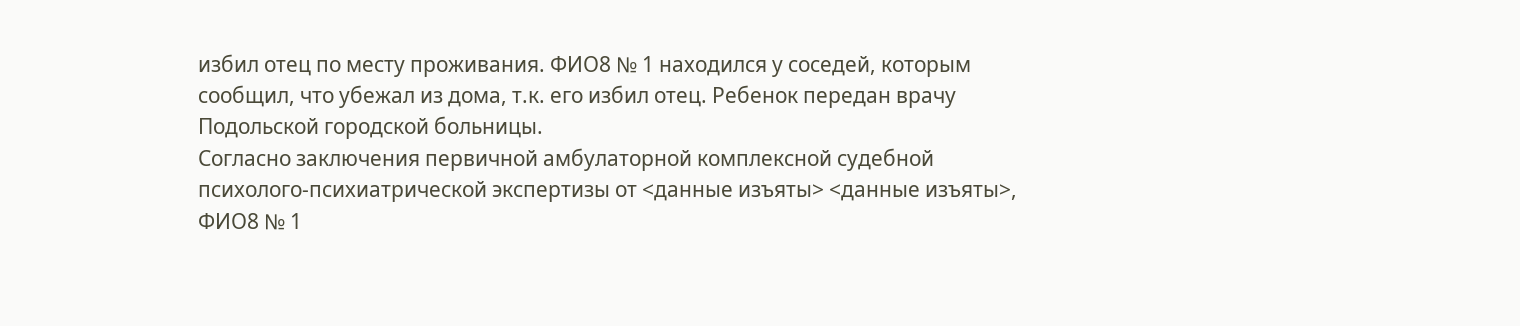избил отец по месту проживания. ФИО8 № 1 находился у соседей, которым сообщил, что убежал из дома, т.к. его избил отец. Ребенок передан врачу Подольской городской больницы.
Согласно заключения первичной амбулаторной комплексной судебной психолого-психиатрической экспертизы от <данные изъяты> <данные изъяты>, ФИО8 № 1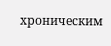хроническим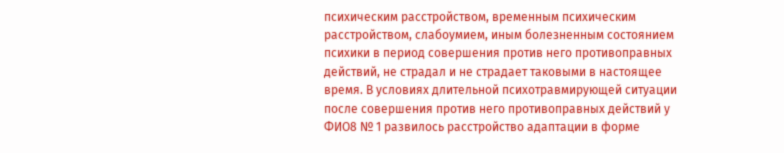психическим расстройством, временным психическим расстройством, слабоумием, иным болезненным состоянием психики в период совершения против него противоправных действий, не страдал и не страдает таковыми в настоящее время. В условиях длительной психотравмирующей ситуации после совершения против него противоправных действий у ФИО8 № 1 развилось расстройство адаптации в форме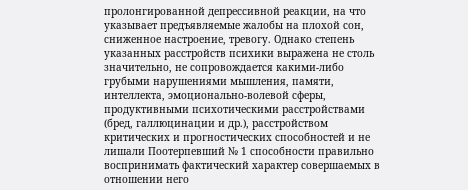пролонгированной депрессивной реакции, на что указывает предъявляемые жалобы на плохой сон, сниженное настроение, тревогу. Однако степень указанных расстройств психики выражена не столь значительно, не сопровождается какими-либо грубыми нарушениями мышления, памяти, интеллекта, эмоционально-волевой сферы, продуктивными психотическими расстройствами (бред, галлюцинации и др.), расстройством критических и прогностических способностей и не лишали Поотерпевший № 1 способности правильно воспринимать фактический характер совершаемых в отношении него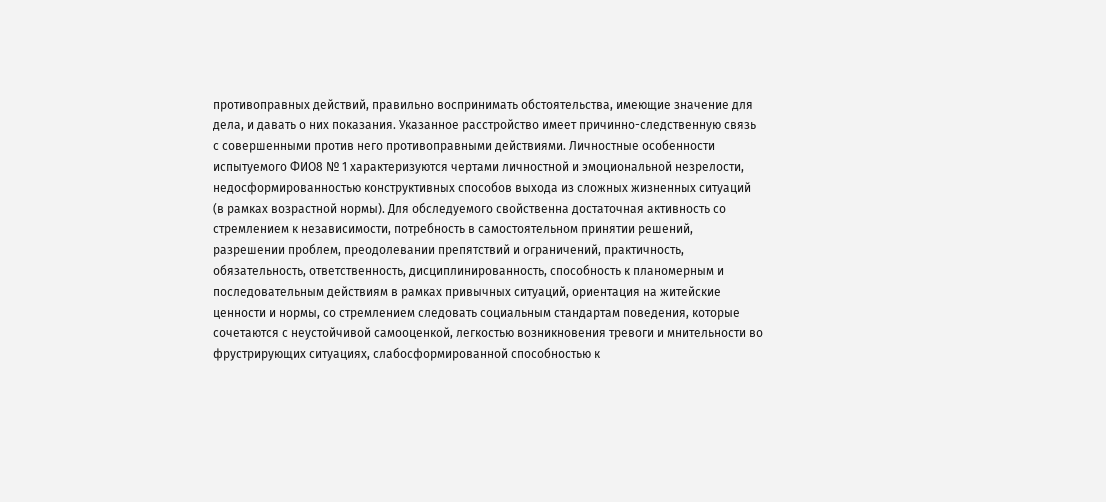противоправных действий, правильно воспринимать обстоятельства, имеющие значение для дела, и давать о них показания. Указанное расстройство имеет причинно-следственную связь с совершенными против него противоправными действиями. Личностные особенности испытуемого ФИО8 № 1 характеризуются чертами личностной и эмоциональной незрелости, недосформированностью конструктивных способов выхода из сложных жизненных ситуаций (в рамках возрастной нормы). Для обследуемого свойственна достаточная активность со стремлением к независимости, потребность в самостоятельном принятии решений, разрешении проблем, преодолевании препятствий и ограничений, практичность, обязательность, ответственность, дисциплинированность, способность к планомерным и последовательным действиям в рамках привычных ситуаций, ориентация на житейские ценности и нормы, со стремлением следовать социальным стандартам поведения, которые сочетаются с неустойчивой самооценкой, легкостью возникновения тревоги и мнительности во фрустрирующих ситуациях, слабосформированной способностью к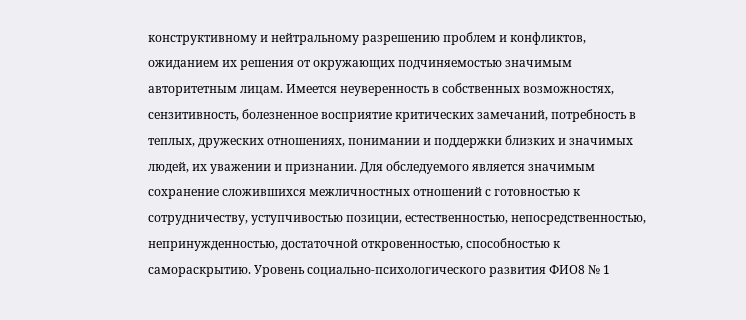конструктивному и нейтральному разрешению проблем и конфликтов, ожиданием их решения от окружающих подчиняемостью значимым авторитетным лицам. Имеется неуверенность в собственных возможностях, сензитивность, болезненное восприятие критических замечаний, потребность в теплых, дружеских отношениях, понимании и поддержки близких и значимых людей, их уважении и признании. Для обследуемого является значимым сохранение сложившихся межличностных отношений с готовностью к сотрудничеству, уступчивостью позиции, естественностью, непосредственностью, непринужденностью, достаточной откровенностью, способностью к самораскрытию. Уровень социально-психологического развития ФИО8 № 1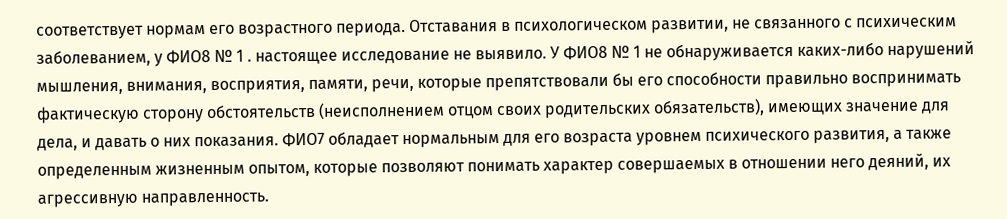соответствует нормам его возрастного периода. Отставания в психологическом развитии, не связанного с психическим заболеванием, у ФИО8 № 1 . настоящее исследование не выявило. У ФИО8 № 1 не обнаруживается каких-либо нарушений мышления, внимания, восприятия, памяти, речи, которые препятствовали бы его способности правильно воспринимать фактическую сторону обстоятельств (неисполнением отцом своих родительских обязательств), имеющих значение для дела, и давать о них показания. ФИО7 обладает нормальным для его возраста уровнем психического развития, а также определенным жизненным опытом, которые позволяют понимать характер совершаемых в отношении него деяний, их агрессивную направленность.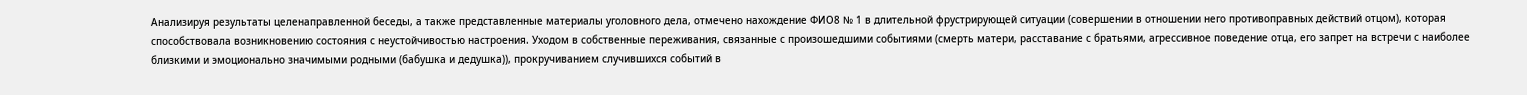Анализируя результаты целенаправленной беседы, а также представленные материалы уголовного дела, отмечено нахождение ФИО8 № 1 в длительной фрустрирующей ситуации (совершении в отношении него противоправных действий отцом), которая способствовала возникновению состояния с неустойчивостью настроения. Уходом в собственные переживания, связанные с произошедшими событиями (смерть матери, расставание с братьями, агрессивное поведение отца, его запрет на встречи с наиболее близкими и эмоционально значимыми родными (бабушка и дедушка)), прокручиванием случившихся событий в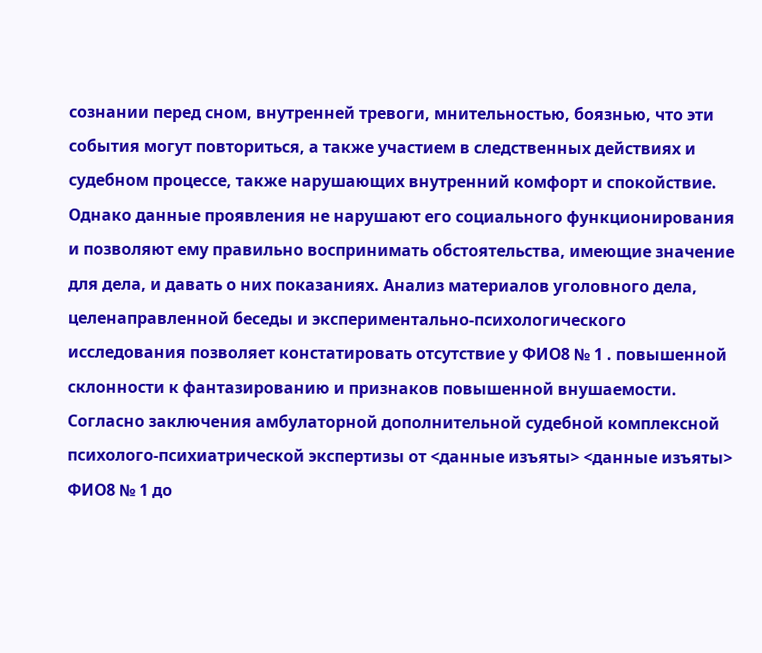сознании перед сном, внутренней тревоги, мнительностью, боязнью, что эти события могут повториться, а также участием в следственных действиях и судебном процессе, также нарушающих внутренний комфорт и спокойствие. Однако данные проявления не нарушают его социального функционирования и позволяют ему правильно воспринимать обстоятельства, имеющие значение для дела, и давать о них показаниях. Анализ материалов уголовного дела, целенаправленной беседы и экспериментально-психологического исследования позволяет констатировать отсутствие у ФИО8 № 1 . повышенной склонности к фантазированию и признаков повышенной внушаемости.
Согласно заключения амбулаторной дополнительной судебной комплексной психолого-психиатрической экспертизы от <данные изъяты> <данные изъяты> ФИО8 № 1 до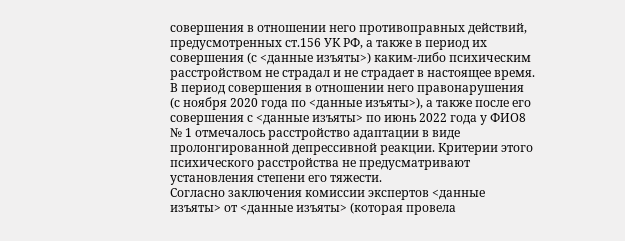совершения в отношении него противоправных действий, предусмотренных ст.156 УК РФ, а также в период их совершения (с <данные изъяты>) каким-либо психическим расстройством не страдал и не страдает в настоящее время. В период совершения в отношении него правонарушения (с ноября 2020 года по <данные изъяты>), а также после его совершения с <данные изъяты> по июнь 2022 года у ФИО8 № 1 отмечалось расстройство адаптации в виде пролонгированной депрессивной реакции. Критерии этого психического расстройства не предусматривают установления степени его тяжести.
Согласно заключения комиссии экспертов <данные изъяты> от <данные изъяты> (которая провела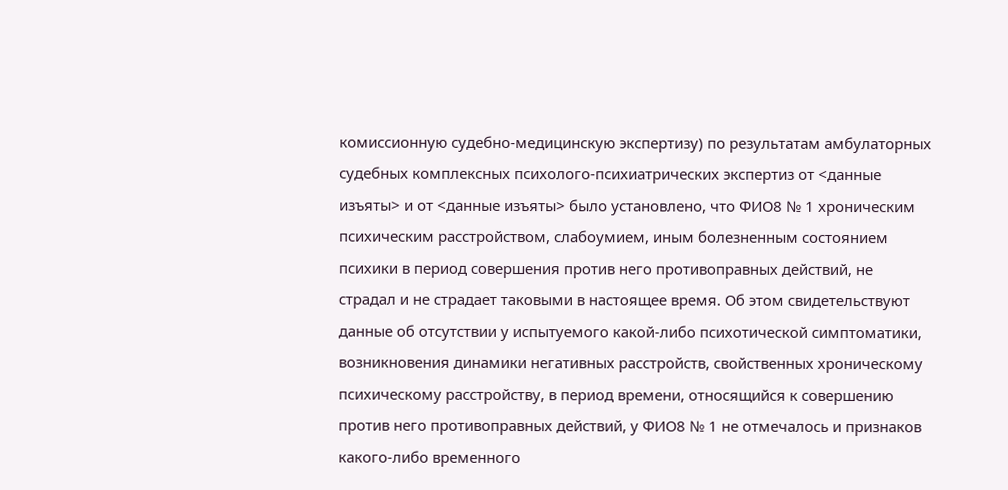комиссионную судебно-медицинскую экспертизу) по результатам амбулаторных судебных комплексных психолого-психиатрических экспертиз от <данные изъяты> и от <данные изъяты> было установлено, что ФИО8 № 1 хроническим психическим расстройством, слабоумием, иным болезненным состоянием психики в период совершения против него противоправных действий, не страдал и не страдает таковыми в настоящее время. Об этом свидетельствуют данные об отсутствии у испытуемого какой-либо психотической симптоматики, возникновения динамики негативных расстройств, свойственных хроническому психическому расстройству, в период времени, относящийся к совершению против него противоправных действий, у ФИО8 № 1 не отмечалось и признаков какого-либо временного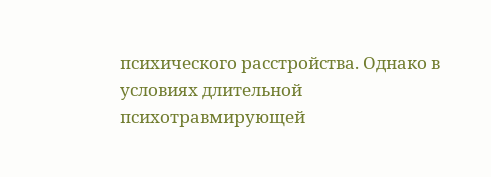психического расстройства. Однако в условиях длительной психотравмирующей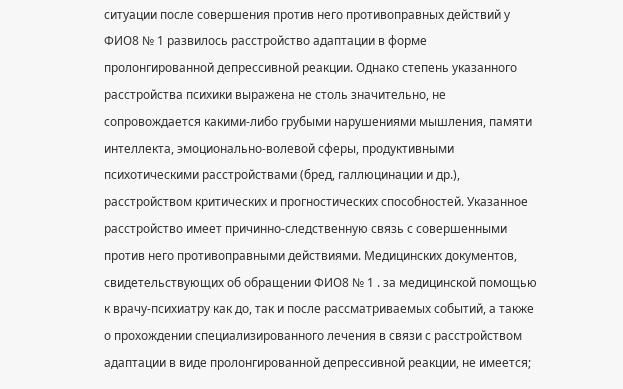ситуации после совершения против него противоправных действий у ФИО8 № 1 развилось расстройство адаптации в форме пролонгированной депрессивной реакции. Однако степень указанного расстройства психики выражена не столь значительно, не сопровождается какими-либо грубыми нарушениями мышления, памяти интеллекта, эмоционально-волевой сферы, продуктивными психотическими расстройствами (бред, галлюцинации и др.), расстройством критических и прогностических способностей. Указанное расстройство имеет причинно-следственную связь с совершенными против него противоправными действиями. Медицинских документов, свидетельствующих об обращении ФИО8 № 1 . за медицинской помощью к врачу-психиатру как до, так и после рассматриваемых событий, а также о прохождении специализированного лечения в связи с расстройством адаптации в виде пролонгированной депрессивной реакции, не имеется;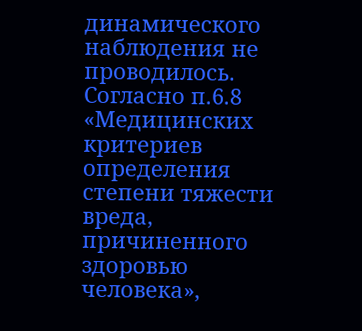динамического наблюдения не проводилось.
Согласно п.6.8 «Медицинских критериев определения степени тяжести вреда, причиненного здоровью человека»,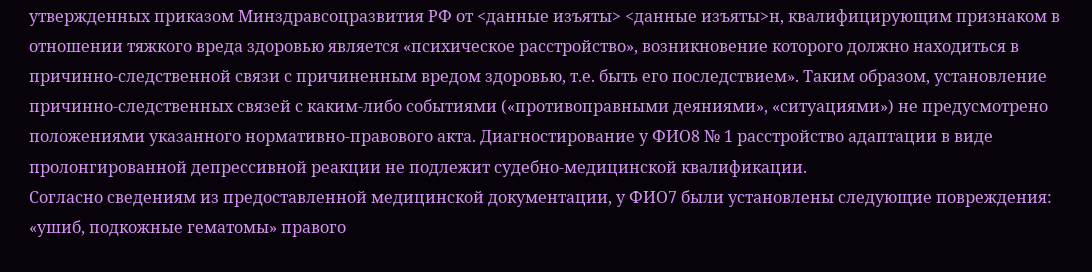утвержденных приказом Минздравсоцразвития РФ от <данные изъяты> <данные изъяты>н, квалифицирующим признаком в отношении тяжкого вреда здоровью является «психическое расстройство», возникновение которого должно находиться в причинно-следственной связи с причиненным вредом здоровью, т.е. быть его последствием». Таким образом, установление причинно-следственных связей с каким-либо событиями («противоправными деяниями», «ситуациями») не предусмотрено положениями указанного нормативно-правового акта. Диагностирование у ФИО8 № 1 расстройство адаптации в виде пролонгированной депрессивной реакции не подлежит судебно-медицинской квалификации.
Согласно сведениям из предоставленной медицинской документации, у ФИО7 были установлены следующие повреждения: «ушиб, подкожные гематомы» правого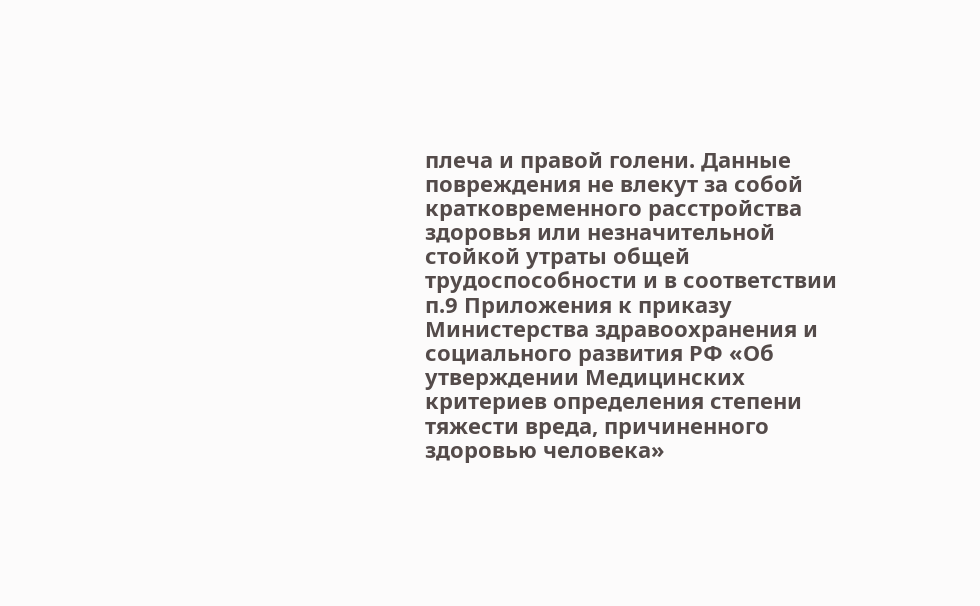плеча и правой голени. Данные повреждения не влекут за собой кратковременного расстройства здоровья или незначительной стойкой утраты общей трудоспособности и в соответствии п.9 Приложения к приказу Министерства здравоохранения и социального развития РФ «Об утверждении Медицинских критериев определения степени тяжести вреда, причиненного здоровью человека»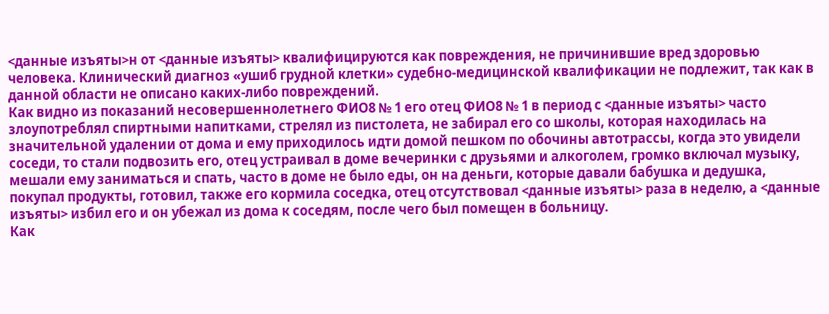<данные изъяты>н от <данные изъяты> квалифицируются как повреждения, не причинившие вред здоровью человека. Клинический диагноз «ушиб грудной клетки» судебно-медицинской квалификации не подлежит, так как в данной области не описано каких-либо повреждений.
Как видно из показаний несовершеннолетнего ФИО8 № 1 его отец ФИО8 № 1 в период с <данные изъяты> часто злоупотреблял спиртными напитками, стрелял из пистолета, не забирал его со школы, которая находилась на значительной удалении от дома и ему приходилось идти домой пешком по обочины автотрассы, когда это увидели соседи, то стали подвозить его, отец устраивал в доме вечеринки с друзьями и алкоголем, громко включал музыку, мешали ему заниматься и спать, часто в доме не было еды, он на деньги, которые давали бабушка и дедушка, покупал продукты, готовил, также его кормила соседка, отец отсутствовал <данные изъяты> раза в неделю, а <данные изъяты> избил его и он убежал из дома к соседям, после чего был помещен в больницу.
Как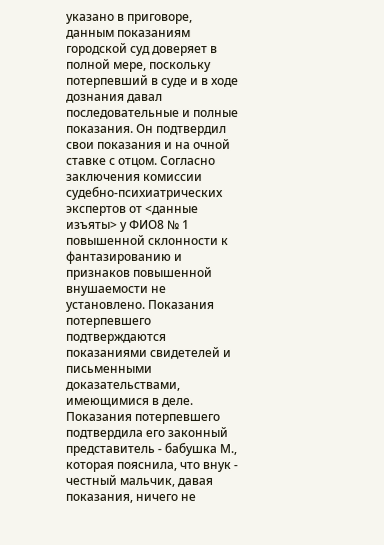указано в приговоре, данным показаниям городской суд доверяет в полной мере, поскольку потерпевший в суде и в ходе дознания давал последовательные и полные показания. Он подтвердил свои показания и на очной ставке с отцом. Согласно заключения комиссии судебно-психиатрических экспертов от <данные изъяты> у ФИО8 № 1 повышенной склонности к фантазированию и признаков повышенной внушаемости не установлено. Показания потерпевшего подтверждаются показаниями свидетелей и письменными доказательствами, имеющимися в деле.
Показания потерпевшего подтвердила его законный представитель - бабушка М., которая пояснила, что внук - честный мальчик, давая показания, ничего не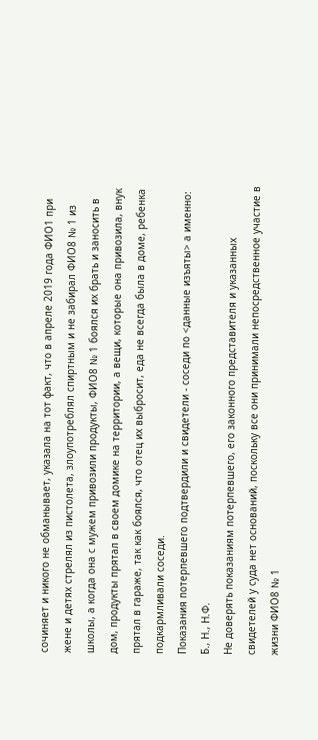сочиняет и никого не обманывает, указала на тот факт, что в апреле 2019 года ФИО1 при жене и детях стрелял из пистолета, злоупотреблял спиртным и не забирал ФИО8 № 1 из школы, а когда она с мужем привозили продукты, ФИО8 № 1 боялся их брать и заносить в дом, продукты прятал в своем домике на территории, а вещи, которые она привозила, внук прятал в гараже, так как боялся, что отец их выбросит, еда не всегда была в доме, ребенка подкармливали соседи.
Показания потерпевшего подтвердили и свидетели - соседи по <данные изъяты> а именно: Б., Н., Н.Ф.
Не доверять показаниям потерпевшего, его законного представителя и указанных свидетелей у суда нет оснований, поскольку все они принимали непосредственное участие в жизни ФИО8 № 1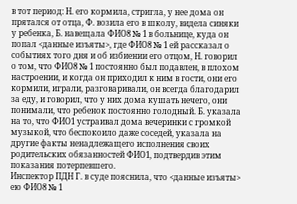в тот период: Н. его кормила, стригла, у нее дома он прятался от отца, Ф. возила его в школу, видела синяки у ребенка, Б. навещала ФИО8 № 1 в больнице, куда он попал <данные изъяты>, где ФИО8 № 1 ей рассказал о событиях того дня и об избиении его отцом, Н. говорил о том, что ФИО8 № 1 постоянно был подавлен, в плохом настроении, и когда он приходил к ним в гости, они его кормили, играли, разговаривали, он всегда благодарил за еду, и говорил, что у них дома кушать нечего, они понимали, что ребенок постоянно голодный. Б. указала на то, что ФИО1 устраивал дома вечеринки с громкой музыкой, что беспокоило даже соседей, указала на другие факты ненадлежащего исполнения своих родительских обязанностей ФИО1, подтвердив этим показания потерпевшего.
Инспектор ПДН Г. в суде пояснила, что <данные изъяты> ею ФИО8 № 1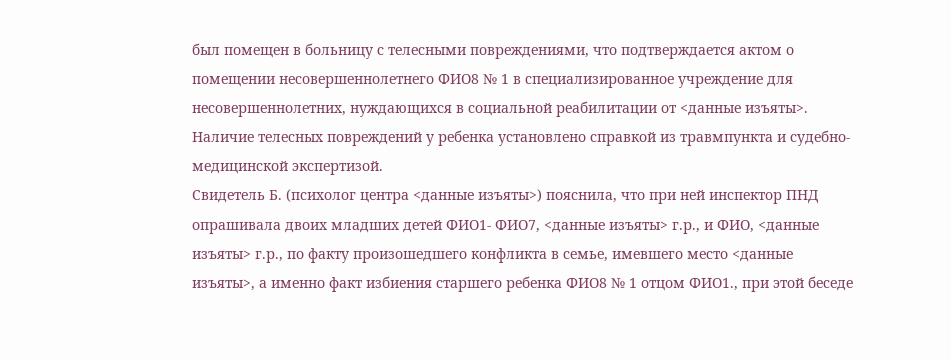был помещен в больницу с телесными повреждениями, что подтверждается актом о помещении несовершеннолетнего ФИО8 № 1 в специализированное учреждение для несовершеннолетних, нуждающихся в социальной реабилитации от <данные изъяты>. Наличие телесных повреждений у ребенка установлено справкой из травмпункта и судебно-медицинской экспертизой.
Свидетель Б. (психолог центра <данные изъяты>) пояснила, что при ней инспектор ПНД опрашивала двоих младших детей ФИО1- ФИО7, <данные изъяты> г.р., и ФИО, <данные изъяты> г.р., по факту произошедшего конфликта в семье, имевшего место <данные изъяты>, а именно факт избиения старшего ребенка ФИО8 № 1 отцом ФИО1., при этой беседе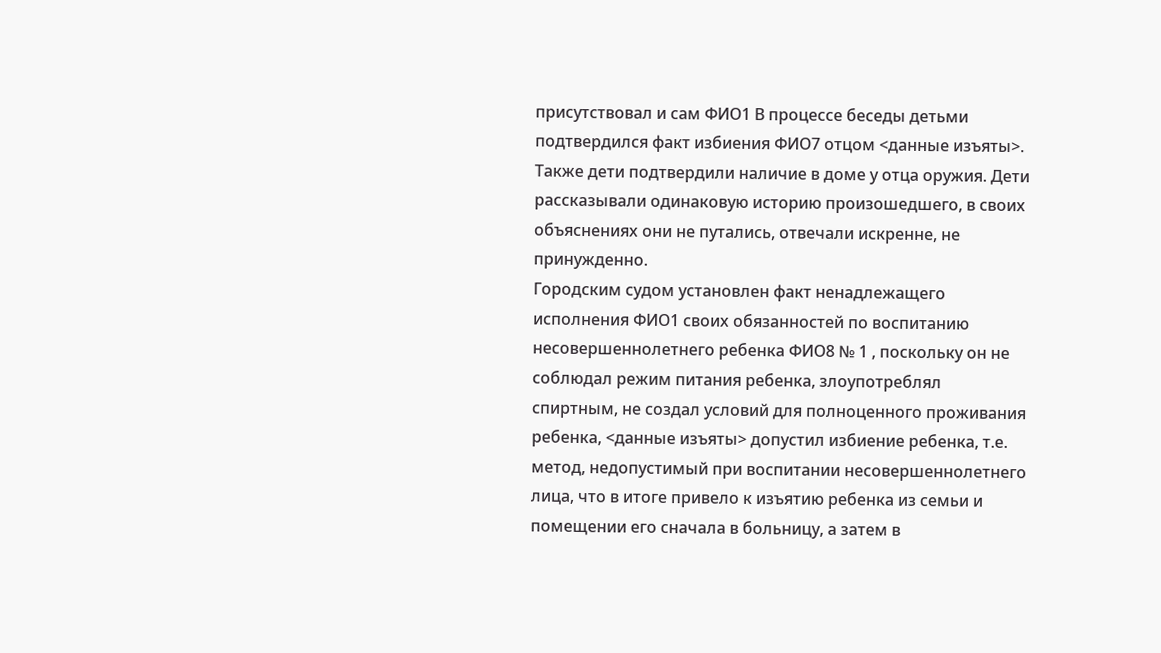присутствовал и сам ФИО1 В процессе беседы детьми подтвердился факт избиения ФИО7 отцом <данные изъяты>. Также дети подтвердили наличие в доме у отца оружия. Дети рассказывали одинаковую историю произошедшего, в своих объяснениях они не путались, отвечали искренне, не принужденно.
Городским судом установлен факт ненадлежащего исполнения ФИО1 своих обязанностей по воспитанию несовершеннолетнего ребенка ФИО8 № 1 , поскольку он не соблюдал режим питания ребенка, злоупотреблял спиртным, не создал условий для полноценного проживания ребенка, <данные изъяты> допустил избиение ребенка, т.е. метод, недопустимый при воспитании несовершеннолетнего лица, что в итоге привело к изъятию ребенка из семьи и помещении его сначала в больницу, а затем в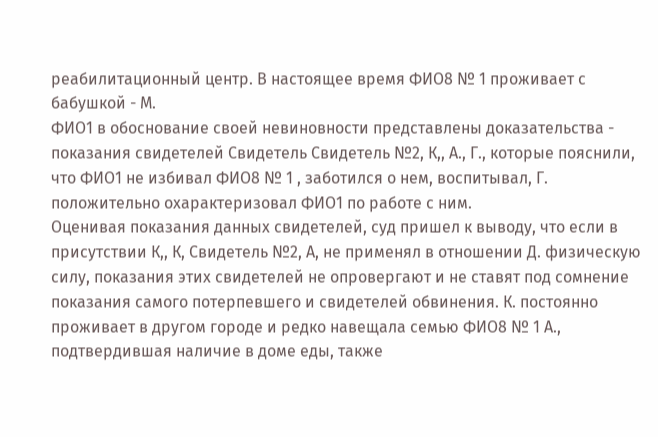реабилитационный центр. В настоящее время ФИО8 № 1 проживает с бабушкой - М.
ФИО1 в обоснование своей невиновности представлены доказательства - показания свидетелей Свидетель Свидетель №2, К,, А., Г., которые пояснили, что ФИО1 не избивал ФИО8 № 1 , заботился о нем, воспитывал, Г. положительно охарактеризовал ФИО1 по работе с ним.
Оценивая показания данных свидетелей, суд пришел к выводу, что если в присутствии К,, К, Свидетель №2, А, не применял в отношении Д. физическую силу, показания этих свидетелей не опровергают и не ставят под сомнение показания самого потерпевшего и свидетелей обвинения. К. постоянно проживает в другом городе и редко навещала семью ФИО8 № 1 А., подтвердившая наличие в доме еды, также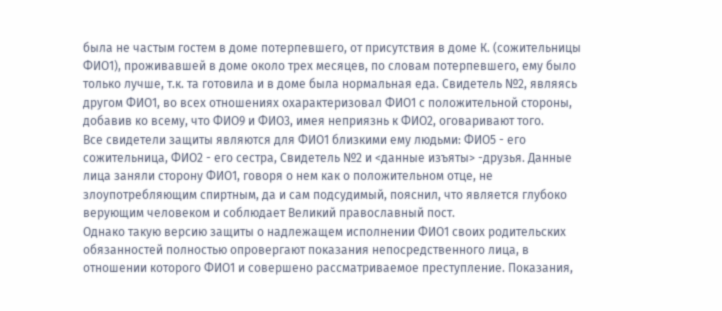была не частым гостем в доме потерпевшего, от присутствия в доме К. (сожительницы ФИО1), проживавшей в доме около трех месяцев, по словам потерпевшего, ему было только лучше, т.к. та готовила и в доме была нормальная еда. Свидетель №2, являясь другом ФИО1, во всех отношениях охарактеризовал ФИО1 с положительной стороны, добавив ко всему, что ФИО9 и ФИО3, имея неприязнь к ФИО2, оговаривают того.
Все свидетели защиты являются для ФИО1 близкими ему людьми: ФИО5 - его сожительница, ФИО2 - его сестра, Свидетель №2 и <данные изъяты> -друзья. Данные лица заняли сторону ФИО1, говоря о нем как о положительном отце, не злоупотребляющим спиртным, да и сам подсудимый, пояснил, что является глубоко верующим человеком и соблюдает Великий православный пост.
Однако такую версию защиты о надлежащем исполнении ФИО1 своих родительских обязанностей полностью опровергают показания непосредственного лица, в отношении которого ФИО1 и совершено рассматриваемое преступление. Показания,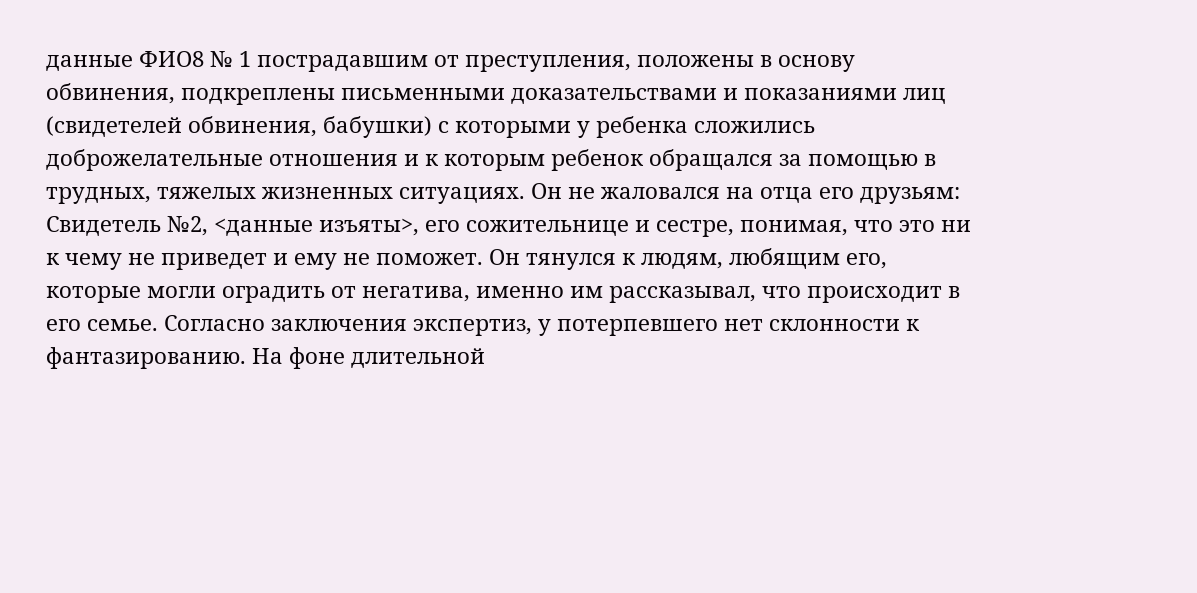данные ФИО8 № 1 пострадавшим от преступления, положены в основу обвинения, подкреплены письменными доказательствами и показаниями лиц (свидетелей обвинения, бабушки) с которыми у ребенка сложились доброжелательные отношения и к которым ребенок обращался за помощью в трудных, тяжелых жизненных ситуациях. Он не жаловался на отца его друзьям: Свидетель №2, <данные изъяты>, его сожительнице и сестре, понимая, что это ни к чему не приведет и ему не поможет. Он тянулся к людям, любящим его, которые могли оградить от негатива, именно им рассказывал, что происходит в его семье. Согласно заключения экспертиз, у потерпевшего нет склонности к фантазированию. На фоне длительной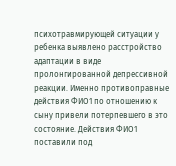психотравмирующей ситуации у ребенка выявлено расстройство адаптации в виде пролонгированной депрессивной реакции. Именно противоправные действия ФИО1 по отношению к сыну привели потерпевшего в это состояние. Действия ФИО1 поставили под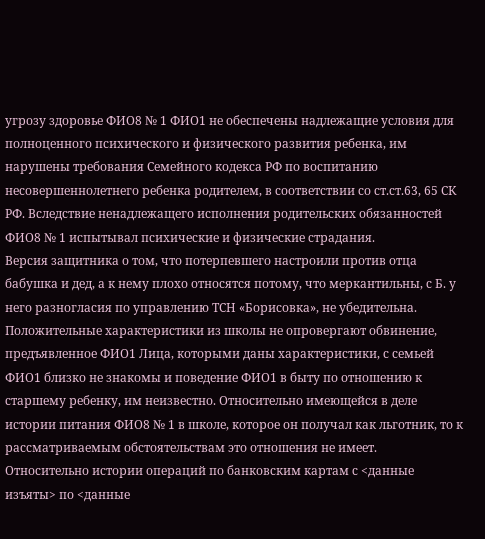угрозу здоровье ФИО8 № 1 ФИО1 не обеспечены надлежащие условия для полноценного психического и физического развития ребенка, им нарушены требования Семейного кодекса РФ по воспитанию несовершеннолетнего ребенка родителем, в соответствии со ст.ст.63, 65 СК РФ. Вследствие ненадлежащего исполнения родительских обязанностей ФИО8 № 1 испытывал психические и физические страдания.
Версия защитника о том, что потерпевшего настроили против отца бабушка и дед, а к нему плохо относятся потому, что меркантильны, с Б. у него разногласия по управлению ТСН «Борисовка», не убедительна. Положительные характеристики из школы не опровергают обвинение, предъявленное ФИО1 Лица, которыми даны характеристики, с семьей ФИО1 близко не знакомы и поведение ФИО1 в быту по отношению к старшему ребенку, им неизвестно. Относительно имеющейся в деле истории питания ФИО8 № 1 в школе, которое он получал как льготник, то к рассматриваемым обстоятельствам это отношения не имеет. Относительно истории операций по банковским картам с <данные изъяты> по <данные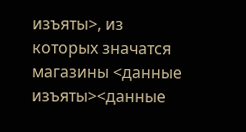изъяты>, из которых значатся магазины <данные изъяты><данные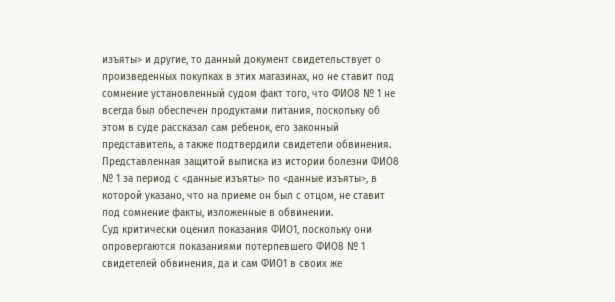изъяты> и другие, то данный документ свидетельствует о произведенных покупках в этих магазинах, но не ставит под сомнение установленный судом факт того, что ФИО8 № 1 не всегда был обеспечен продуктами питания, поскольку об этом в суде рассказал сам ребенок, его законный представитель, а также подтвердили свидетели обвинения. Представленная защитой выписка из истории болезни ФИО8 № 1 за период с <данные изъяты> по <данные изъяты>, в которой указано, что на приеме он был с отцом, не ставит под сомнение факты, изложенные в обвинении.
Суд критически оценил показания ФИО1, поскольку они опровергаются показаниями потерпевшего ФИО8 № 1 свидетелей обвинения, да и сам ФИО1 в своих же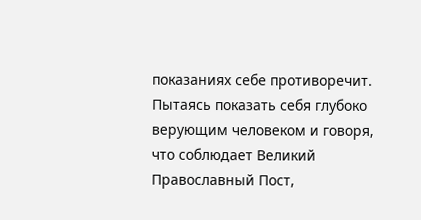показаниях себе противоречит. Пытаясь показать себя глубоко верующим человеком и говоря, что соблюдает Великий Православный Пост,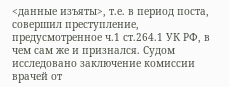<данные изъяты>, т.е. в период поста, совершил преступление, предусмотренное ч.1 ст.264.1 УК РФ, в чем сам же и признался. Судом исследовано заключение комиссии врачей от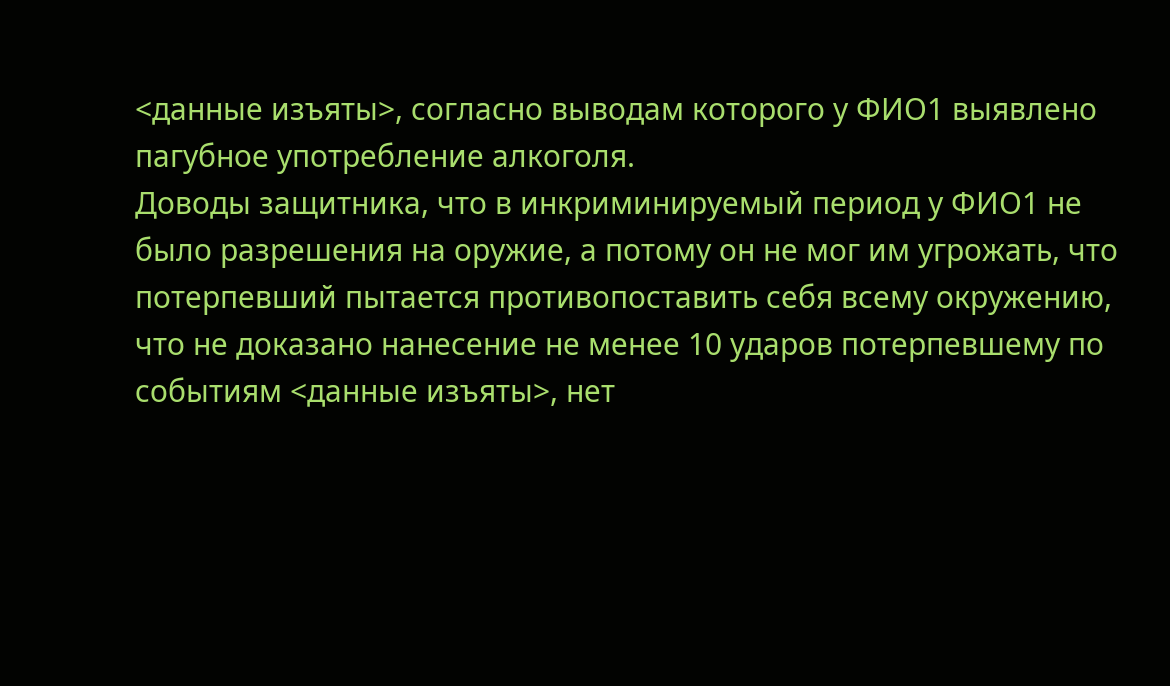<данные изъяты>, согласно выводам которого у ФИО1 выявлено пагубное употребление алкоголя.
Доводы защитника, что в инкриминируемый период у ФИО1 не было разрешения на оружие, а потому он не мог им угрожать, что потерпевший пытается противопоставить себя всему окружению, что не доказано нанесение не менее 10 ударов потерпевшему по событиям <данные изъяты>, нет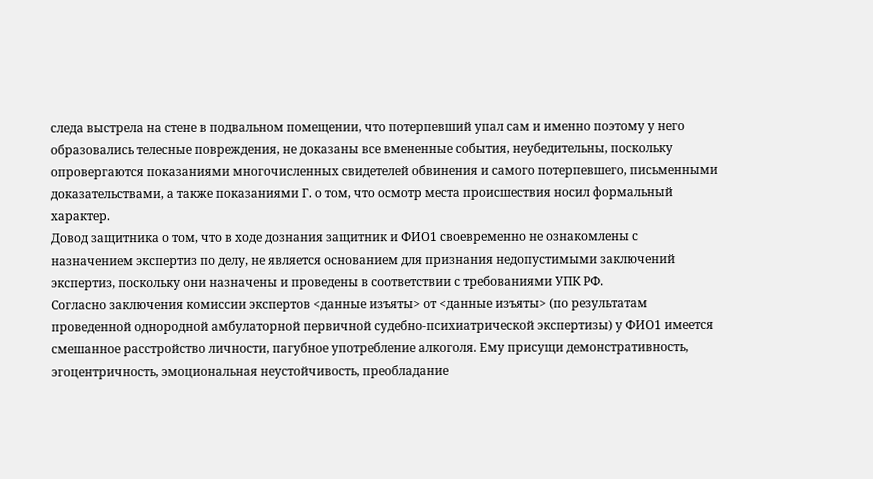следа выстрела на стене в подвальном помещении, что потерпевший упал сам и именно поэтому у него образовались телесные повреждения, не доказаны все вмененные события, неубедительны, поскольку опровергаются показаниями многочисленных свидетелей обвинения и самого потерпевшего, письменными доказательствами, а также показаниями Г. о том, что осмотр места происшествия носил формальный характер.
Довод защитника о том, что в ходе дознания защитник и ФИО1 своевременно не ознакомлены с назначением экспертиз по делу, не является основанием для признания недопустимыми заключений экспертиз, поскольку они назначены и проведены в соответствии с требованиями УПК РФ.
Согласно заключения комиссии экспертов <данные изъяты> от <данные изъяты> (по результатам проведенной однородной амбулаторной первичной судебно-психиатрической экспертизы) у ФИО1 имеется смешанное расстройство личности, пагубное употребление алкоголя. Ему присущи демонстративность, эгоцентричность, эмоциональная неустойчивость, преобладание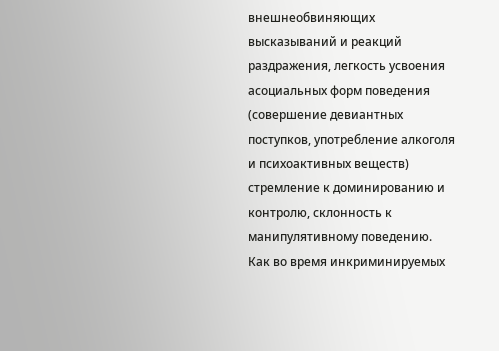внешнеобвиняющих высказываний и реакций раздражения, легкость усвоения асоциальных форм поведения (совершение девиантных поступков, употребление алкоголя и психоактивных веществ) стремление к доминированию и контролю, склонность к манипулятивному поведению. Как во время инкриминируемых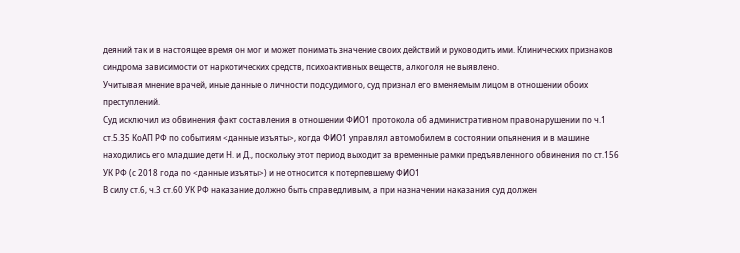деяний так и в настоящее время он мог и может понимать значение своих действий и руководить ими. Клинических признаков синдрома зависимости от наркотических средств, психоактивных веществ, алкоголя не выявлено.
Учитывая мнение врачей, иные данные о личности подсудимого, суд признал его вменяемым лицом в отношении обоих преступлений.
Суд исключил из обвинения факт составления в отношении ФИО1 протокола об административном правонарушении по ч.1 ст.5.35 КоАП РФ по событиям <данные изъяты>, когда ФИО1 управлял автомобилем в состоянии опьянения и в машине находились его младшие дети Н. и Д., поскольку этот период выходит за временные рамки предъявленного обвинения по ст.156 УК РФ (с 2018 года по <данные изъяты>) и не относится к потерпевшему ФИО1
В силу ст.6, ч.3 ст.60 УК РФ наказание должно быть справедливым, а при назначении наказания суд должен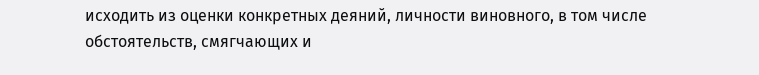исходить из оценки конкретных деяний, личности виновного, в том числе обстоятельств, смягчающих и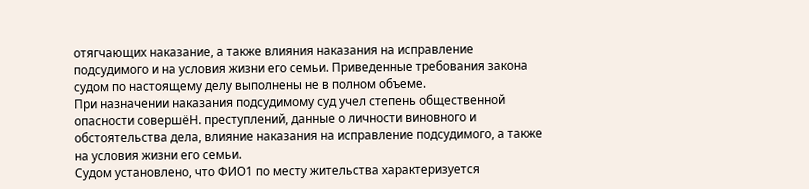отягчающих наказание, а также влияния наказания на исправление подсудимого и на условия жизни его семьи. Приведенные требования закона судом по настоящему делу выполнены не в полном объеме.
При назначении наказания подсудимому суд учел степень общественной опасности совершёН. преступлений, данные о личности виновного и обстоятельства дела, влияние наказания на исправление подсудимого, а также на условия жизни его семьи.
Судом установлено, что ФИО1 по месту жительства характеризуется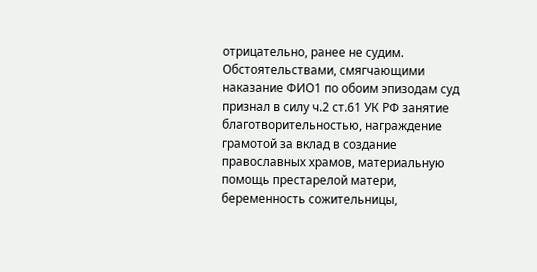отрицательно, ранее не судим.
Обстоятельствами, смягчающими наказание ФИО1 по обоим эпизодам суд признал в силу ч.2 ст.61 УК РФ занятие благотворительностью, награждение грамотой за вклад в создание православных храмов, материальную помощь престарелой матери, беременность сожительницы,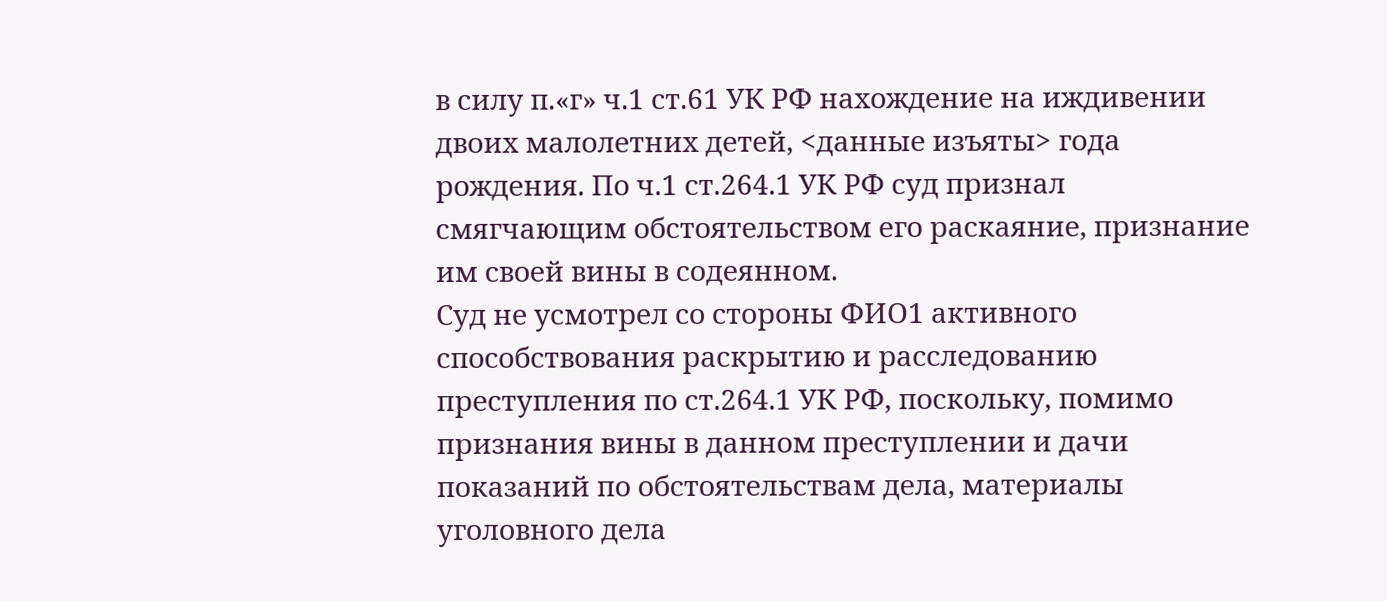в силу п.«г» ч.1 ст.61 УК РФ нахождение на иждивении двоих малолетних детей, <данные изъяты> года рождения. По ч.1 ст.264.1 УК РФ суд признал смягчающим обстоятельством его раскаяние, признание им своей вины в содеянном.
Суд не усмотрел со стороны ФИО1 активного способствования раскрытию и расследованию преступления по ст.264.1 УК РФ, поскольку, помимо признания вины в данном преступлении и дачи показаний по обстоятельствам дела, материалы уголовного дела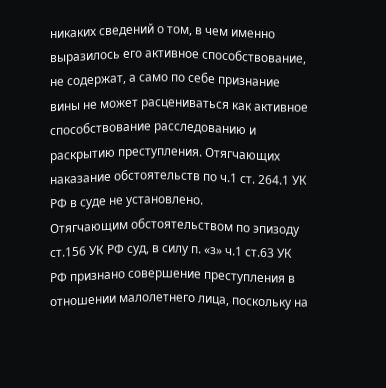никаких сведений о том, в чем именно выразилось его активное способствование, не содержат, а само по себе признание вины не может расцениваться как активное способствование расследованию и раскрытию преступления. Отягчающих наказание обстоятельств по ч.1 ст. 264.1 УК РФ в суде не установлено.
Отягчающим обстоятельством по эпизоду ст.156 УК РФ суд, в силу п. «з» ч.1 ст.63 УК РФ признано совершение преступления в отношении малолетнего лица, поскольку на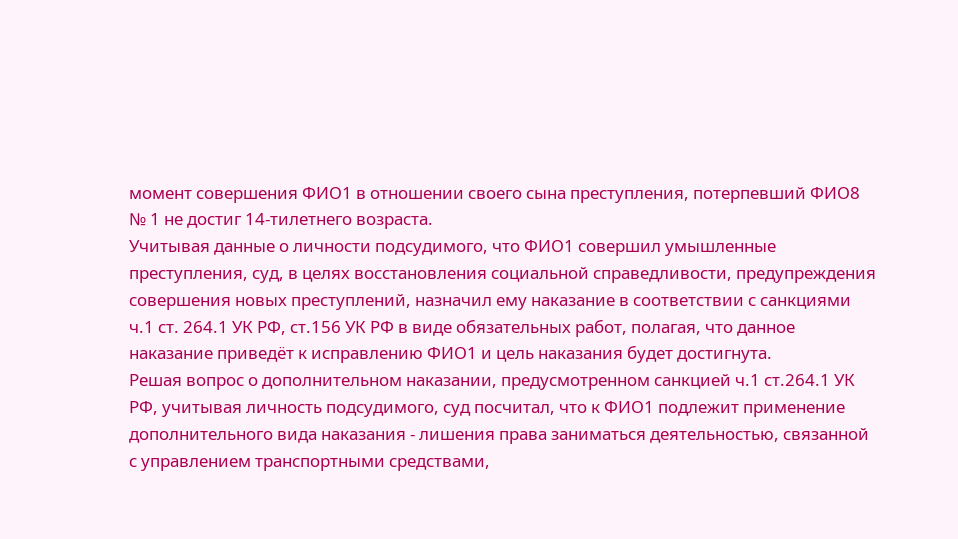момент совершения ФИО1 в отношении своего сына преступления, потерпевший ФИО8 № 1 не достиг 14-тилетнего возраста.
Учитывая данные о личности подсудимого, что ФИО1 совершил умышленные преступления, суд, в целях восстановления социальной справедливости, предупреждения совершения новых преступлений, назначил ему наказание в соответствии с санкциями ч.1 ст. 264.1 УК РФ, ст.156 УК РФ в виде обязательных работ, полагая, что данное наказание приведёт к исправлению ФИО1 и цель наказания будет достигнута.
Решая вопрос о дополнительном наказании, предусмотренном санкцией ч.1 ст.264.1 УК РФ, учитывая личность подсудимого, суд посчитал, что к ФИО1 подлежит применение дополнительного вида наказания - лишения права заниматься деятельностью, связанной с управлением транспортными средствами,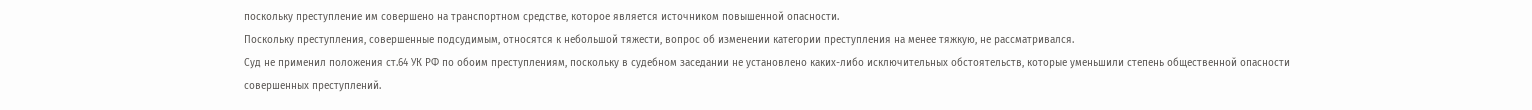поскольку преступление им совершено на транспортном средстве, которое является источником повышенной опасности.
Поскольку преступления, совершенные подсудимым, относятся к небольшой тяжести, вопрос об изменении категории преступления на менее тяжкую, не рассматривался.
Суд не применил положения ст.64 УК РФ по обоим преступлениям, поскольку в судебном заседании не установлено каких-либо исключительных обстоятельств, которые уменьшили степень общественной опасности совершенных преступлений.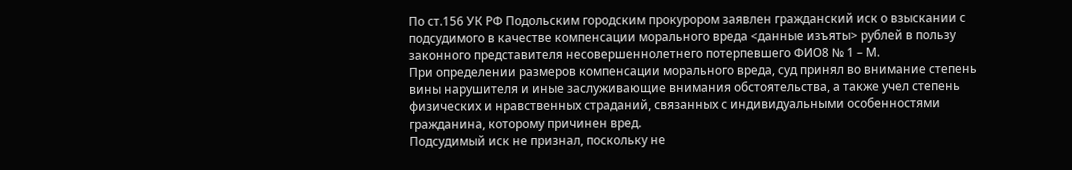По ст.156 УК РФ Подольским городским прокурором заявлен гражданский иск о взыскании с подсудимого в качестве компенсации морального вреда <данные изъяты> рублей в пользу законного представителя несовершеннолетнего потерпевшего ФИО8 № 1 – М.
При определении размеров компенсации морального вреда, суд принял во внимание степень вины нарушителя и иные заслуживающие внимания обстоятельства, а также учел степень физических и нравственных страданий, связанных с индивидуальными особенностями гражданина, которому причинен вред.
Подсудимый иск не признал, поскольку не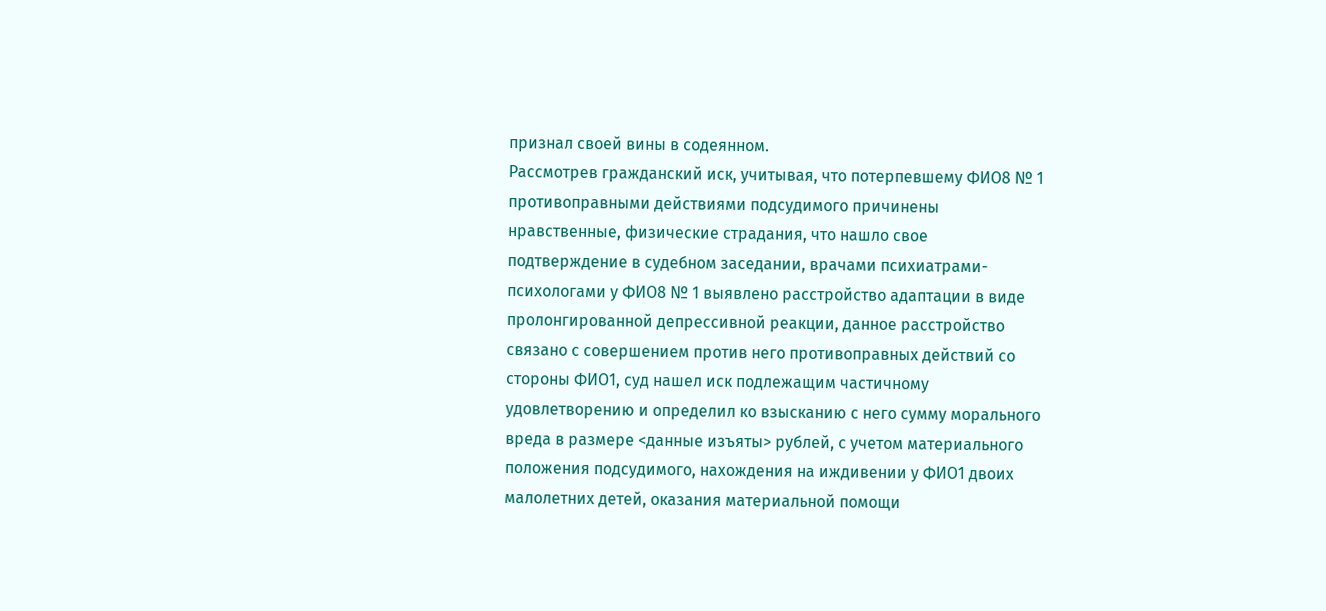признал своей вины в содеянном.
Рассмотрев гражданский иск, учитывая, что потерпевшему ФИО8 № 1 противоправными действиями подсудимого причинены нравственные, физические страдания, что нашло свое подтверждение в судебном заседании, врачами психиатрами-психологами у ФИО8 № 1 выявлено расстройство адаптации в виде пролонгированной депрессивной реакции, данное расстройство связано с совершением против него противоправных действий со стороны ФИО1, суд нашел иск подлежащим частичному удовлетворению и определил ко взысканию с него сумму морального вреда в размере <данные изъяты> рублей, с учетом материального положения подсудимого, нахождения на иждивении у ФИО1 двоих малолетних детей, оказания материальной помощи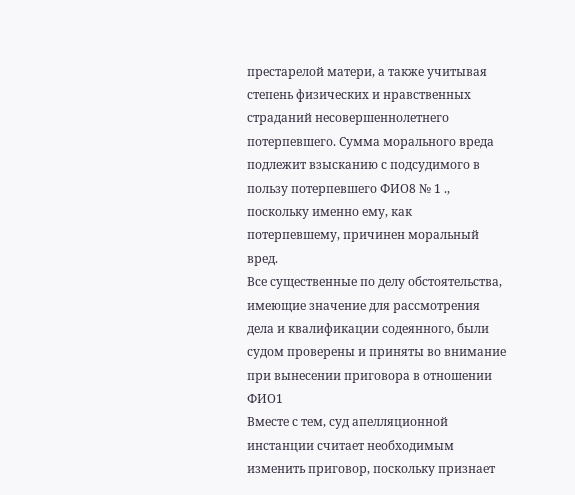престарелой матери, а также учитывая степень физических и нравственных страданий несовершеннолетнего потерпевшего. Сумма морального вреда подлежит взысканию с подсудимого в пользу потерпевшего ФИО8 № 1 ., поскольку именно ему, как потерпевшему, причинен моральный вред.
Все существенные по делу обстоятельства, имеющие значение для рассмотрения дела и квалификации содеянного, были судом проверены и приняты во внимание при вынесении приговора в отношении ФИО1
Вместе с тем, суд апелляционной инстанции считает необходимым изменить приговор, поскольку признает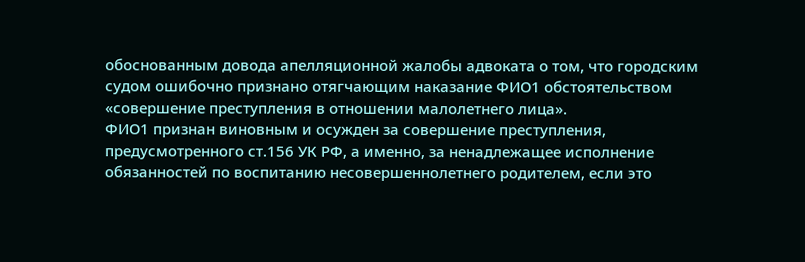обоснованным довода апелляционной жалобы адвоката о том, что городским судом ошибочно признано отягчающим наказание ФИО1 обстоятельством «совершение преступления в отношении малолетнего лица».
ФИО1 признан виновным и осужден за совершение преступления, предусмотренного ст.156 УК РФ, а именно, за ненадлежащее исполнение обязанностей по воспитанию несовершеннолетнего родителем, если это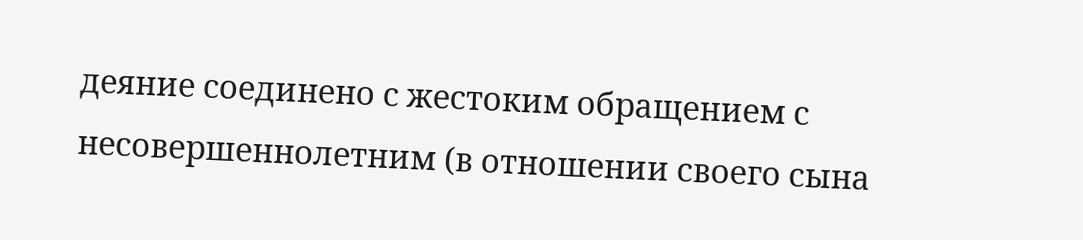деяние соединено с жестоким обращением с несовершеннолетним (в отношении своего сына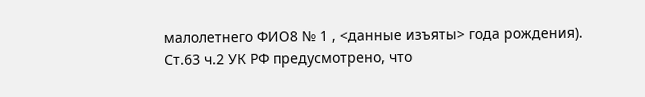малолетнего ФИО8 № 1 , <данные изъяты> года рождения).
Ст.63 ч.2 УК РФ предусмотрено, что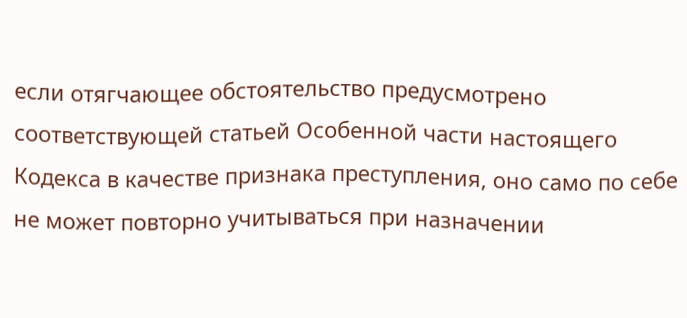если отягчающее обстоятельство предусмотрено соответствующей статьей Особенной части настоящего Кодекса в качестве признака преступления, оно само по себе не может повторно учитываться при назначении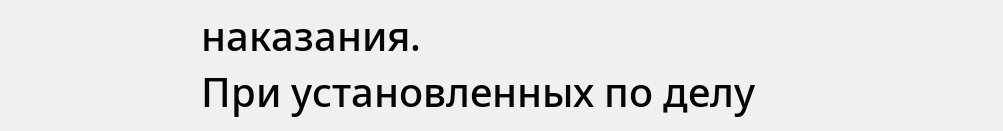наказания.
При установленных по делу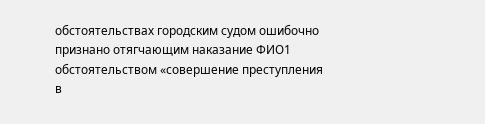обстоятельствах городским судом ошибочно признано отягчающим наказание ФИО1 обстоятельством «совершение преступления в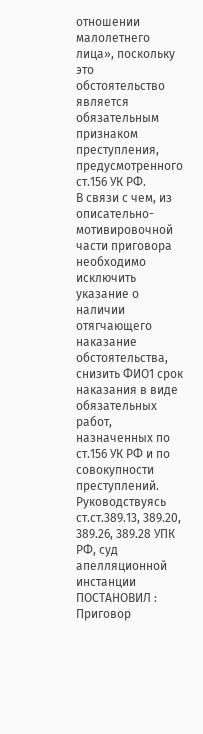отношении малолетнего лица», поскольку это обстоятельство является обязательным признаком преступления, предусмотренного ст.156 УК РФ.
В связи с чем, из описательно-мотивировочной части приговора необходимо исключить указание о наличии отягчающего наказание обстоятельства, снизить ФИО1 срок наказания в виде обязательных работ, назначенных по ст.156 УК РФ и по совокупности преступлений.
Руководствуясь ст.ст.389.13, 389.20, 389.26, 389.28 УПК РФ, суд апелляционной инстанции
ПОСТАНОВИЛ :
Приговор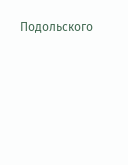Подольского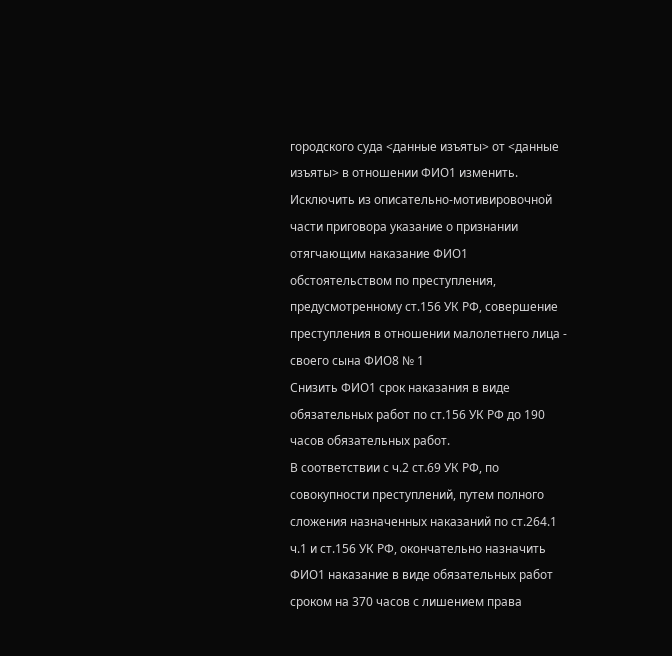городского суда <данные изъяты> от <данные изъяты> в отношении ФИО1 изменить.
Исключить из описательно-мотивировочной части приговора указание о признании отягчающим наказание ФИО1 обстоятельством по преступления, предусмотренному ст.156 УК РФ, совершение преступления в отношении малолетнего лица - своего сына ФИО8 № 1
Снизить ФИО1 срок наказания в виде обязательных работ по ст.156 УК РФ до 190 часов обязательных работ.
В соответствии с ч.2 ст.69 УК РФ, по совокупности преступлений, путем полного сложения назначенных наказаний по ст.264.1 ч.1 и ст.156 УК РФ, окончательно назначить ФИО1 наказание в виде обязательных работ сроком на 370 часов с лишением права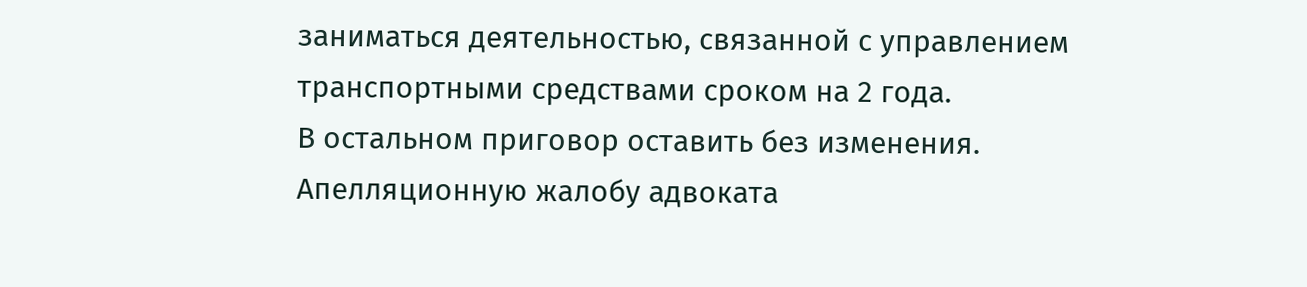заниматься деятельностью, связанной с управлением транспортными средствами сроком на 2 года.
В остальном приговор оставить без изменения.
Апелляционную жалобу адвоката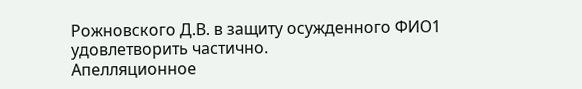Рожновского Д.В. в защиту осужденного ФИО1 удовлетворить частично.
Апелляционное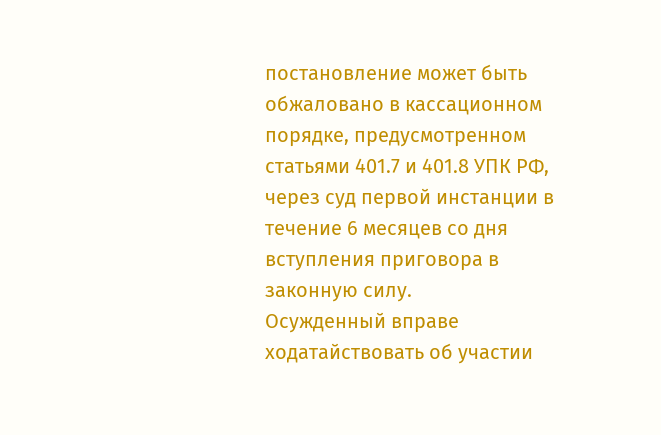постановление может быть обжаловано в кассационном порядке, предусмотренном статьями 401.7 и 401.8 УПК РФ, через суд первой инстанции в течение 6 месяцев со дня вступления приговора в законную силу.
Осужденный вправе ходатайствовать об участии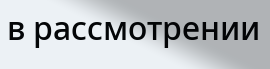в рассмотрении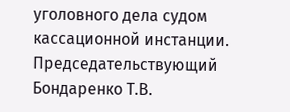уголовного дела судом кассационной инстанции.
Председательствующий Бондаренко Т.В.